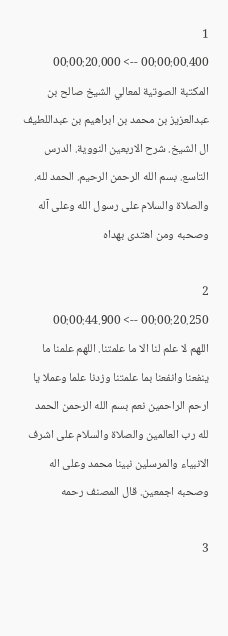1
00:00:00.400 --> 00:00:20.000
المكتبة الصوتية لمعالي الشيخ صالح بن عبدالعزيز بن محمد بن ابراهيم بن عبداللطيف ال الشيخ. شرح الاربعين النووية. الدرس التاسع. بسم الله الرحمن الرحيم. الحمد لله. والصلاة والسلام على رسول الله وعلى آله وصحبه ومن اهتدى بهداه

2
00:00:20.250 --> 00:00:44.900
اللهم لا علم لنا الا ما علمتنا. اللهم علمنا ما ينفعنا وانفعنا بما علمتنا وزدنا علما وعملا يا ارحم الراحمين نعم بسم الله الرحمن الحمد لله رب العالمين والصلاة والسلام على اشرف الانبياء والمرسلين نبينا محمد وعلى اله وصحبه اجمعين. قال المصنف رحمه

3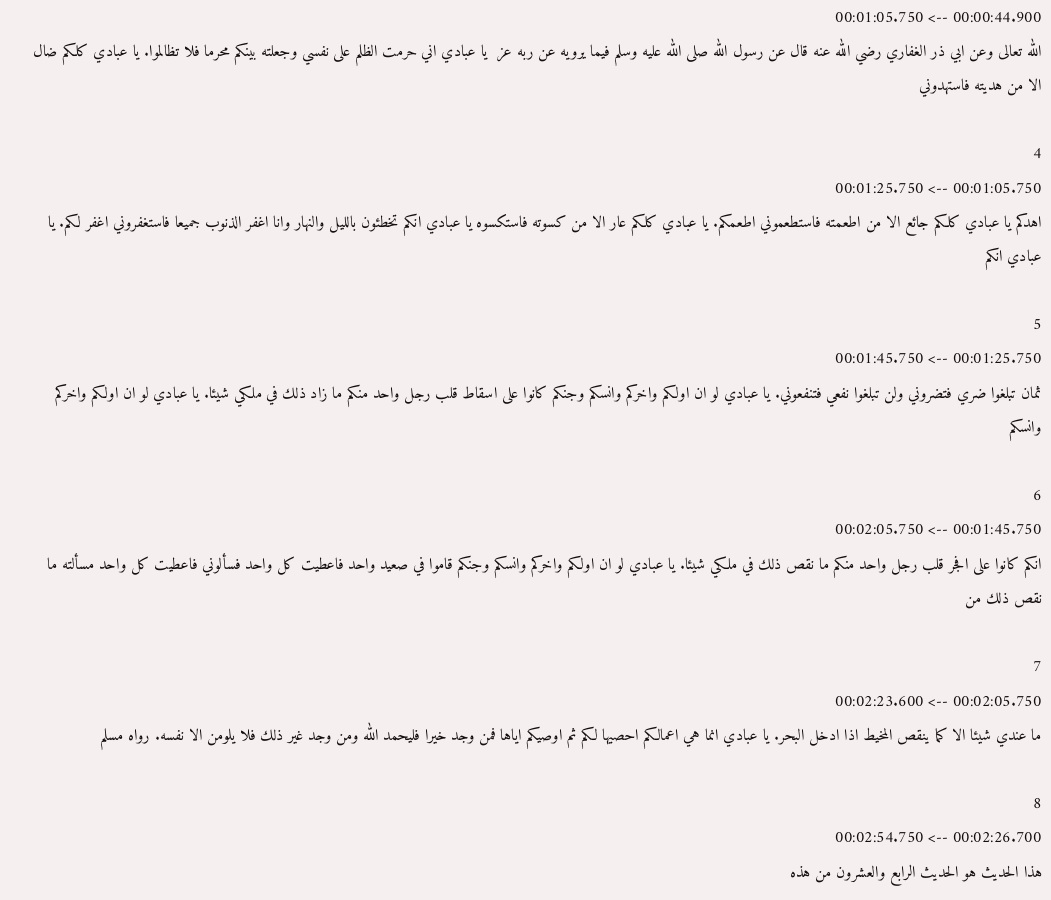00:00:44.900 --> 00:01:05.750
الله تعالى وعن ابي ذر الغفاري رضي الله عنه قال عن رسول الله صلى الله عليه وسلم فيما يرويه عن ربه عز  يا عبادي اني حرمت الظلم على نفسي وجعلته بينكم محرما فلا تظالموا. يا عبادي كلكم ضال الا من هديته فاستهدوني

4
00:01:05.750 --> 00:01:25.750
اهدكم يا عبادي كلكم جائع الا من اطعمته فاستطعموني اطعمكم. يا عبادي كلكم عار الا من كسوته فاستكسوه يا عبادي انكم تخطئون بالليل والنهار وانا اغفر الذنوب جميعا فاستغفروني اغفر لكم. يا عبادي انكم

5
00:01:25.750 --> 00:01:45.750
ثمان تبلغوا ضري فتضروني ولن تبلغوا نفعي فتنفعوني. يا عبادي لو ان اولكم واخركم وانسكم وجنكم كانوا على اسقاط قلب رجل واحد منكم ما زاد ذلك في ملكي شيئا. يا عبادي لو ان اولكم واخركم وانسكم

6
00:01:45.750 --> 00:02:05.750
انكم كانوا على افجر قلب رجل واحد منكم ما نقص ذلك في ملكي شيئا. يا عبادي لو ان اولكم واخركم وانسكم وجنكم قاموا في صعيد واحد فاعطيت كل واحد فسألوني فاعطيت كل واحد مسألته ما نقص ذلك من

7
00:02:05.750 --> 00:02:23.600
ما عندي شيئا الا كما ينقص المخيط اذا ادخل البحر. يا عبادي انما هي اعمالكم احصيها لكم ثم اوصيكم اياها فمن وجد خيرا فليحمد الله ومن وجد غير ذلك فلا يلومن الا نفسه. رواه مسلم

8
00:02:26.700 --> 00:02:54.750
هذا الحديث هو الحديث الرابع والعشرون من هذه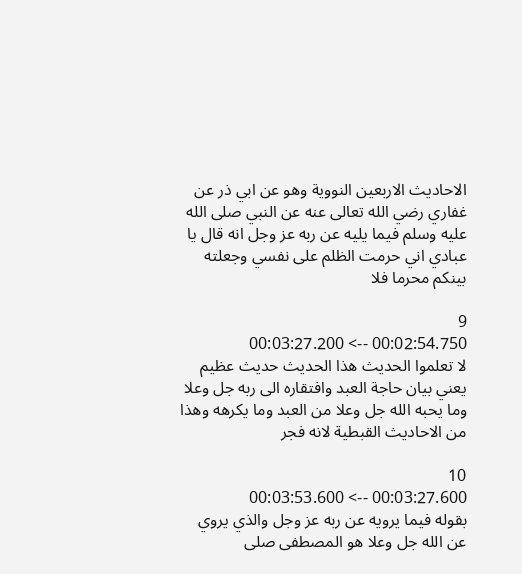الاحاديث الاربعين النووية وهو عن ابي ذر عن غفاري رضي الله تعالى عنه عن النبي صلى الله عليه وسلم فيما يليه عن ربه عز وجل انه قال يا عبادي اني حرمت الظلم على نفسي وجعلته بينكم محرما فلا

9
00:02:54.750 --> 00:03:27.200
لا تعلموا الحديث هذا الحديث حديث عظيم يعني بيان حاجة العبد وافتقاره الى ربه جل وعلا وما يحبه الله جل وعلا من العبد وما يكرهه وهذا من الاحاديث القبطية لانه فجر

10
00:03:27.600 --> 00:03:53.600
بقوله فيما يرويه عن ربه عز وجل والذي يروي عن الله جل وعلا هو المصطفى صلى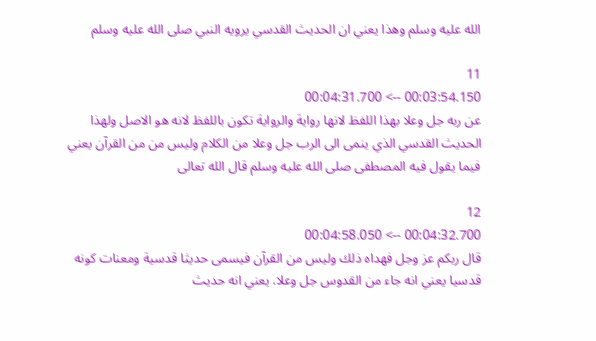الله عليه وسلم وهذا يعني ان الحديث القدسي يرويه النبي صلى الله عليه وسلم

11
00:03:54.150 --> 00:04:31.700
عن ربه جل وعلا بهذا اللفظ لانها رواية والرواية تكون باللفظ لانه هو الاصل ولهذا الحديث القدسي الذي ينمى الى الرب جل وعلا من الكلام وليس من من القرآن يعني فيما يقول فيه المصطفى صلى الله عليه وسلم قال الله تعالى

12
00:04:32.700 --> 00:04:58.050
قال ربكم عز وجل فهداه ذلك وليس من القرآن فيسمى حديثا قدسية ومعنات كونه قدسيا يعني انه جاء من القدوس جل وعلا. يعني انه حديث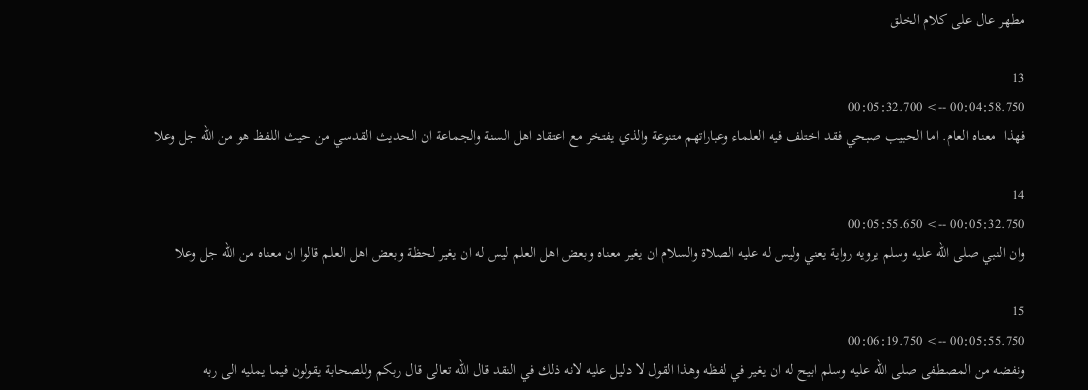مطهر عال على كلام الخلق

13
00:04:58.750 --> 00:05:32.700
فهذا  معناه العام. اما الحبيب صبحي فقد اختلف فيه العلماء وعباراتهم متنوعة والذي يفتخر مع اعتقاد اهل السنة والجماعة ان الحديث القدسي من حيث اللفظ هو من الله جل وعلا

14
00:05:32.750 --> 00:05:55.650
وان النبي صلى الله عليه وسلم يرويه رواية يعني وليس له عليه الصلاة والسلام ان يغير معناه وبعض اهل العلم ليس له ان يغير لحظة وبعض اهل العلم قالوا ان معناه من الله جل وعلا

15
00:05:55.750 --> 00:06:19.750
ونفضه من المصطفى صلى الله عليه وسلم ابيح له ان يغير في لفظه وهذا القول لا دليل عليه لانه ذلك في النقد قال الله تعالى قال ربكم وللصحابة يقولون فيما يمليه الى ربه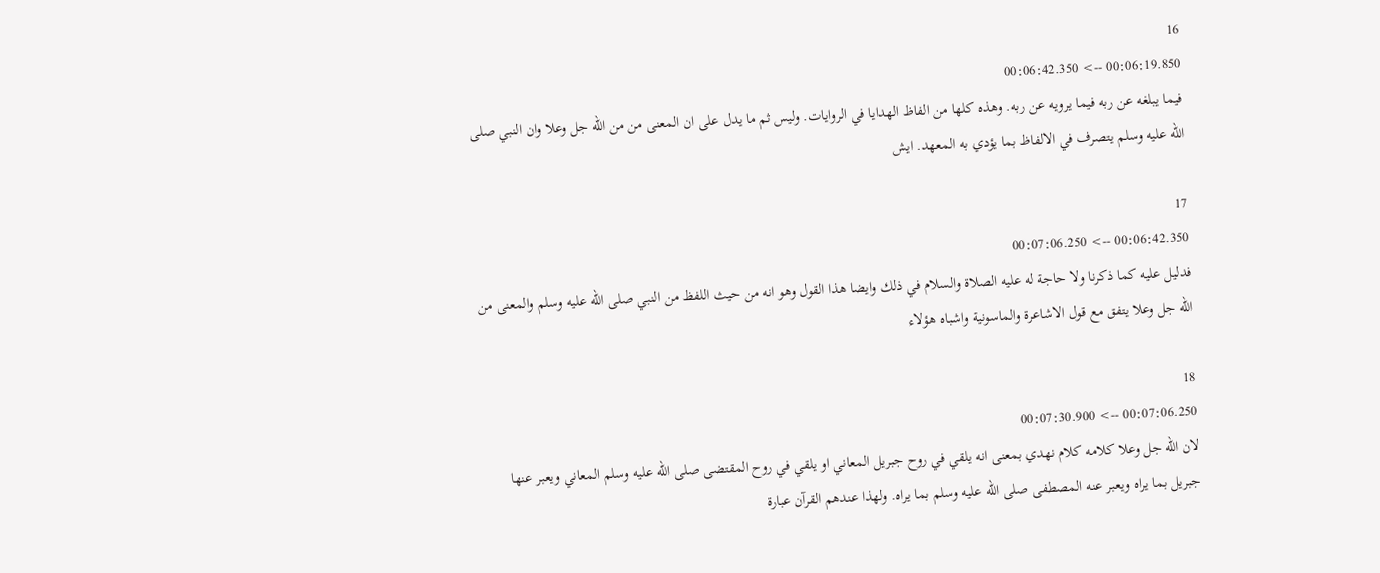16
00:06:19.850 --> 00:06:42.350
فيما يبلغه عن ربه فيما يرويه عن ربه. وهذه كلها من الفاظ الهدايا في الروايات. وليس ثم ما يدل على ان المعنى من من الله جل وعلا وان النبي صلى الله عليه وسلم يتصرف في الالفاظ بما يؤدي به المعهد. ايش

17
00:06:42.350 --> 00:07:06.250
فدليل عليه كما ذكرنا ولا حاجة له عليه الصلاة والسلام في ذلك وايضا هذا القول وهو انه من حيث اللفظ من النبي صلى الله عليه وسلم والمعنى من الله جل وعلا يتفق مع قول الاشاعرة والماسونية واشباه هؤلاء

18
00:07:06.250 --> 00:07:30.900
لان الله جل وعلا كلامه كلام نهدي بمعنى انه يلقي في روح جبريل المعاني او يلقي في روح المقتضى صلى الله عليه وسلم المعاني ويعبر عنها جبريل بما يراه ويعبر عنه المصطفى صلى الله عليه وسلم بما يراه. ولهذا عندهم القرآن عبارة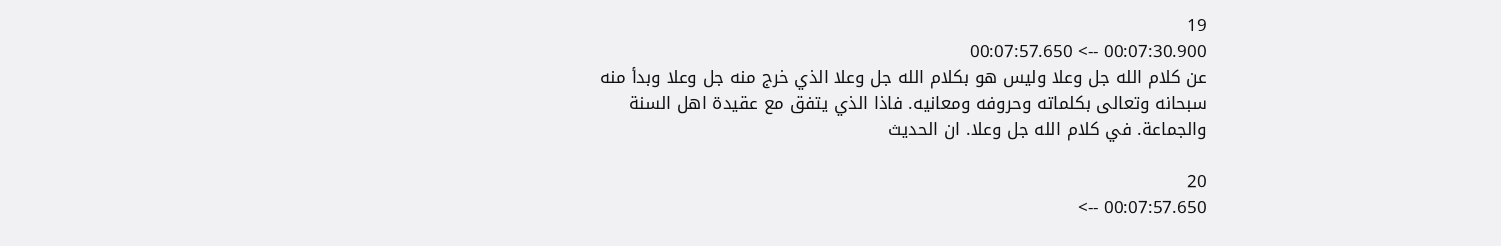19
00:07:30.900 --> 00:07:57.650
عن كلام الله جل وعلا وليس هو بكلام الله جل وعلا الذي خرج منه جل وعلا وبدأ منه سبحانه وتعالى بكلماته وحروفه ومعانيه. فاذا الذي يتفق مع عقيدة اهل السنة والجماعة. في كلام الله جل وعلا. ان الحديث

20
00:07:57.650 -->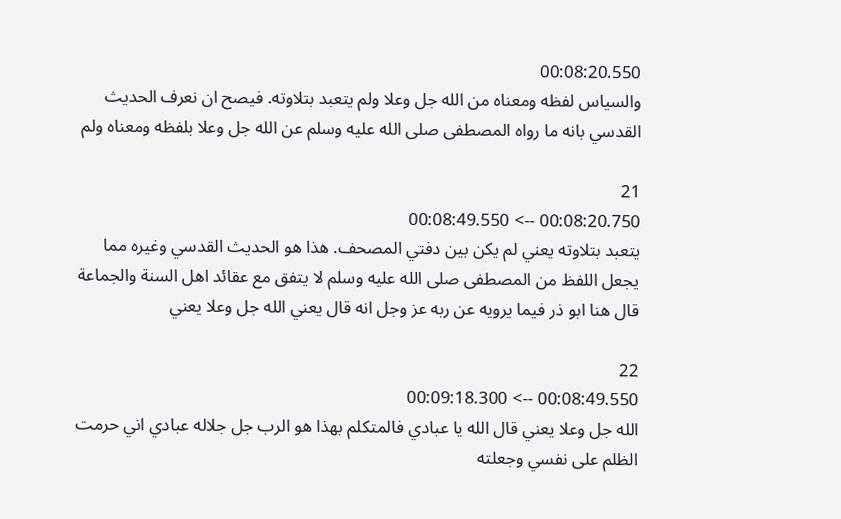00:08:20.550
والسياس لفظه ومعناه من الله جل وعلا ولم يتعبد بتلاوته. فيصح ان نعرف الحديث القدسي بانه ما رواه المصطفى صلى الله عليه وسلم عن الله جل وعلا بلفظه ومعناه ولم

21
00:08:20.750 --> 00:08:49.550
يتعبد بتلاوته يعني لم يكن بين دفتي المصحف. هذا هو الحديث القدسي وغيره مما يجعل اللفظ من المصطفى صلى الله عليه وسلم لا يتفق مع عقائد اهل السنة والجماعة قال هنا ابو ذر فيما يرويه عن ربه عز وجل انه قال يعني الله جل وعلا يعني

22
00:08:49.550 --> 00:09:18.300
الله جل وعلا يعني قال الله يا عبادي فالمتكلم بهذا هو الرب جل جلاله عبادي اني حرمت الظلم على نفسي وجعلته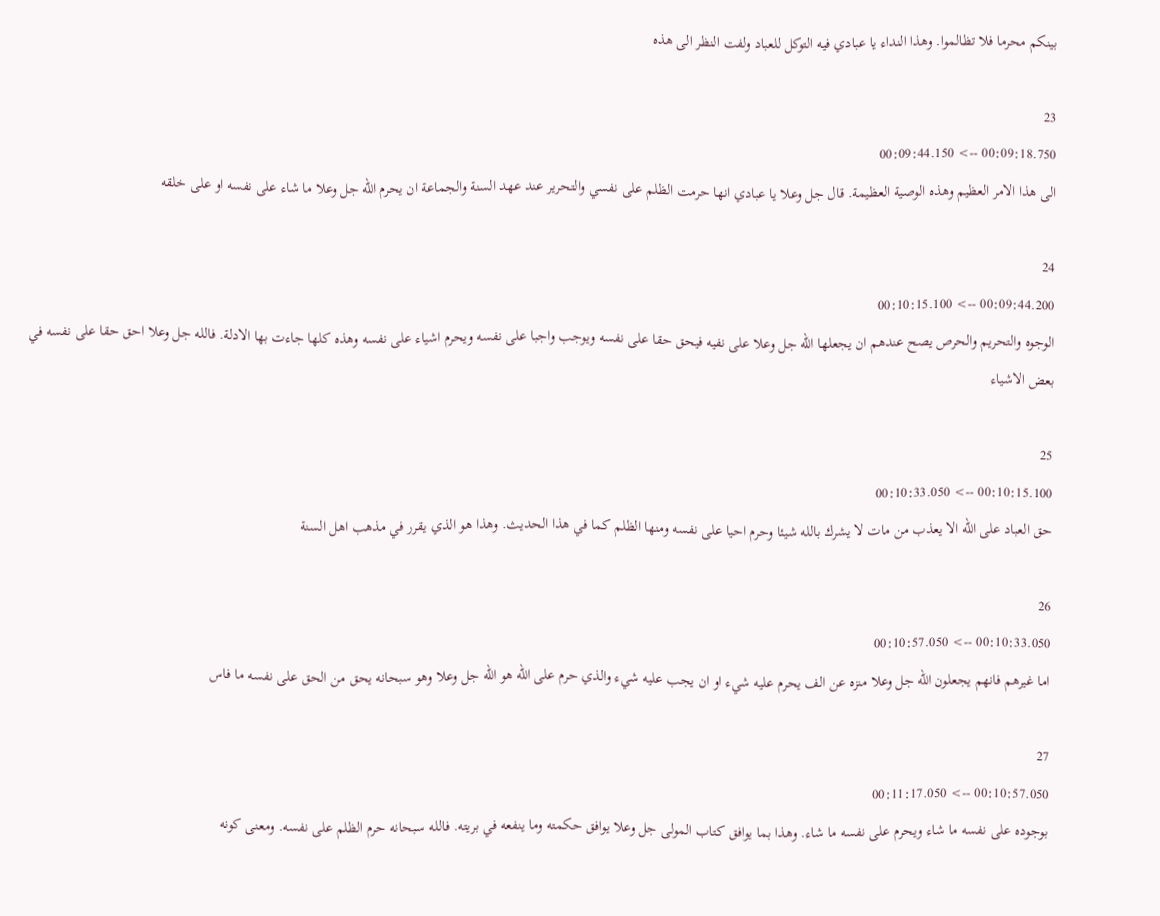بينكم محرما فلا تظالموا. وهذا النداء يا عبادي فيه التوكل للعباد ولفت النظر الى هذه

23
00:09:18.750 --> 00:09:44.150
الى هذا الامر العظيم وهذه الوصية العظيمة. قال جل وعلا يا عبادي انها حرمت الظلم على نفسي والتحرير عند عهد السنة والجماعة ان يحرم الله جل وعلا ما شاء على نفسه او على خلقه

24
00:09:44.200 --> 00:10:15.100
الوجوه والتحريم والحرص يصح عندهم ان يجعلها الله جل وعلا على نفيه فيحق حقا على نفسه ويوجب واجبا على نفسه ويحرم اشياء على نفسه وهذه كلها جاءت بها الادلة. فالله جل وعلا احق حقا على نفسه في بعض الاشياء

25
00:10:15.100 --> 00:10:33.050
حق العباد على الله الا يعذب من مات لا يشرك بالله شيئا وحرم احيا على نفسه ومنها الظلم كما في هذا الحديث. وهذا هو الذي يقرر في مذهب اهل السنة

26
00:10:33.050 --> 00:10:57.050
اما غيرهم فانهم يجعلون الله جل وعلا منزه عن الف يحرم عليه شيء او ان يجب عليه شيء والذي حرم على الله هو الله جل وعلا وهو سبحانه يحق من الحق على نفسه ما فاس

27
00:10:57.050 --> 00:11:17.050
بوجوده على نفسه ما شاء ويحرم على نفسه ما شاء. وهذا بما يوافق كتاب المولى جل وعلا يوافق حكمته وما ينفعه في بريته. فالله سبحانه حرم الظلم على نفسه. ومعنى كونه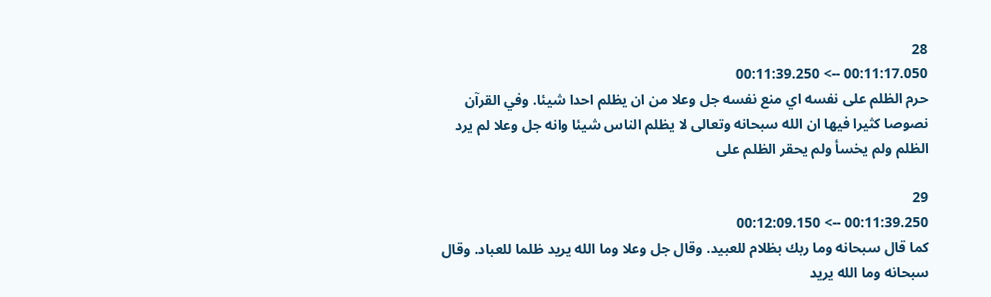28
00:11:17.050 --> 00:11:39.250
حرم الظلم على نفسه اي منع نفسه جل وعلا من ان يظلم احدا شيئا. وفي القرآن نصوصا كثيرا فيها ان الله سبحانه وتعالى لا يظلم الناس شيئا وانه جل وعلا لم يرد الظلم ولم يخسأ ولم يحقر الظلم على

29
00:11:39.250 --> 00:12:09.150
كما قال سبحانه وما ربك بظلام للعبيد. وقال جل وعلا وما الله يريد ظلما للعباد. وقال سبحانه وما الله يريد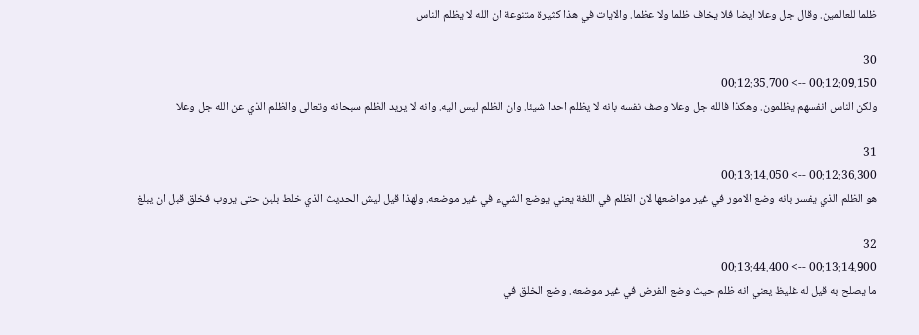ظلما للعالمين. وقال جل وعلا ايضا فلا يخاف ظلما ولا عظما. والايات في هذا كثيرة متنوعة ان الله لا يظلم الناس

30
00:12:09.150 --> 00:12:35.700
ولكن الناس انفسهم يظلمون. وهكذا فالله جل وعلا وصف نفسه بانه لا يظلم احدا شيئا. وان الظلم ليس اليه. وانه لا يريد الظلم سبحانه وتعالى والظلم الذي عن الله جل وعلا

31
00:12:36.300 --> 00:13:14.050
هو الظلم الذي يفسر بانه وضع الامور في غير مواضعها لان الظلم في اللغة يعني يوضع الشيء في غير موضعه. ولهذا قيل ليش الحديث الذي خلط بلبن حتى يروب فخلق قبل ان يبلغ

32
00:13:14.900 --> 00:13:44.400
ما يصلح به قيل له غليظ يعني انه ظلم حيث وضع الفرض في غير موضعه. وضع الخلق في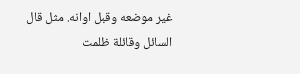غير موضعه وقبل اوانه. مثل قال السائل وقائلة ظلمت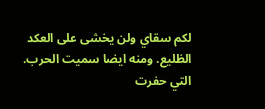لكم سقاي ولن يخشى على العكد الظليع. ومنه ايضا سميت الحرب. التي حفرت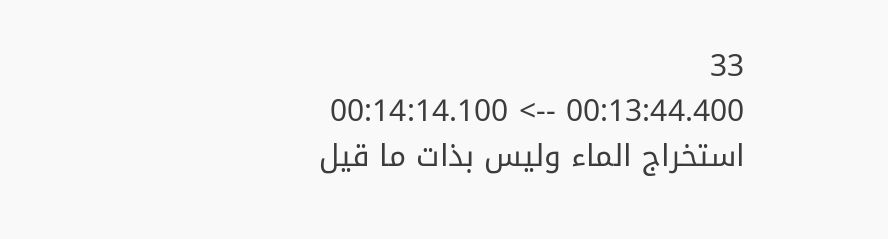33
00:13:44.400 --> 00:14:14.100
استخراج الماء وليس بذات ما قيل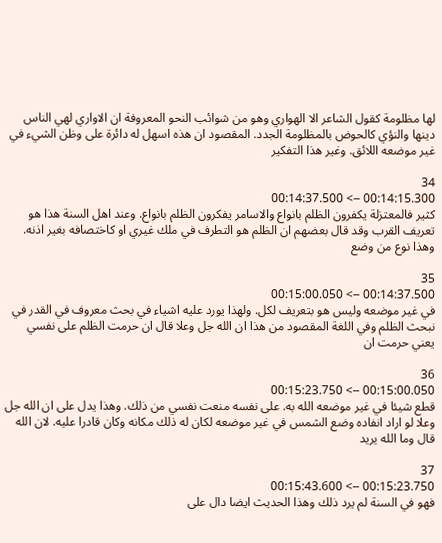لها مظلومة كقول الشاعر الا الهواري وهو من شوائب النحو المعروفة ان الاواري لهي الناس دينها والنؤي كالحوض بالمظلومة الجدد. المقصود ان هذه اسهل له دائرة على وظن الشيء في غير موضعه اللائق. وغير هذا التفكير

34
00:14:15.300 --> 00:14:37.500
كثير فالمعتزلة يكفرون الظلم بانواع والاسامر يفكرون الظلم بانواع. وعند اهل السنة هذا هو تعريف القرب وقد قال بعضهم ان الظلم هو التطرف في ملك غيري او كاختصافه بغير اذنه. وهذا نوع من وضع

35
00:14:37.500 --> 00:15:00.050
في غير موضعه وليس هو بتعريف لكل. ولهذا يورد عليه اشياء في بحث معروف في القدر في نبحث الظلم وفي اللغة المقصود من هذا ان الله جل وعلا قال ان حرمت الظلم على نفسي يعني حرمت ان

36
00:15:00.050 --> 00:15:23.750
قطع شيئا في غير موضعه الله به. على نفسه منعت نفسي من ذلك. وهذا يدل على ان الله جل وعلا لو اراد انفاده وضع الشمس في غير موضعه لكان له ذلك مكانه وكان قادرا عليه. لان الله قال وما الله يريد

37
00:15:23.750 --> 00:15:43.600
فهو في السنة لم يرد ذلك وهذا الحديث ايضا دال على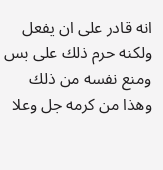انه قادر على ان يفعل ولكنه حرم ذلك على بس ومنع نفسه من ذلك وهذا من كرمه جل وعلا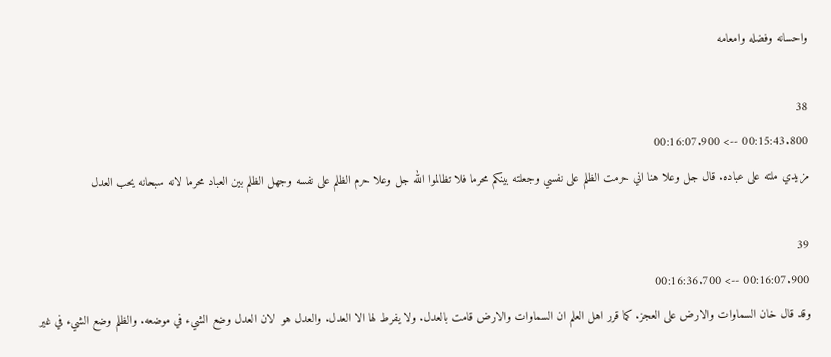واحسانه وفضله وامعامه

38
00:15:43.800 --> 00:16:07.900
مزيدي ملته على عباده. قال جل وعلا هنا اني حرمت الظلم على نفسي وجعلته بينكم محرما فلا تظالموا الله جل وعلا حرم الظلم على نفسه وجهل الظلم بين العباد محرما لانه سبحانه يحب العدل

39
00:16:07.900 --> 00:16:36.700
وقد قال خان السماوات والارض على العجز. كما قرر اهل العلم ان السماوات والارض قامت بالعدل. ولا يفرط لها الا العدل. والعدل هو  لان العدل وضع الشيء في موضعه. والظلم وضع الشيء في غير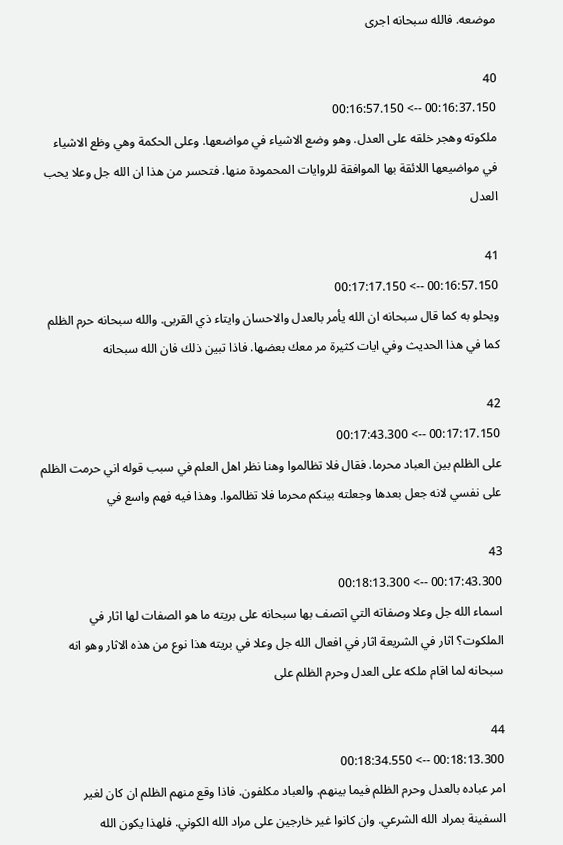موضعه. فالله سبحانه اجرى

40
00:16:37.150 --> 00:16:57.150
ملكوته وهجر خلقه على العدل. وهو وضع الاشياء في مواضعها. وعلى الحكمة وهي وظع الاشياء في مواضيعها اللائقة بها الموافقة للروايات المحمودة منها. فتحسر من هذا ان الله جل وعلا يحب العدل

41
00:16:57.150 --> 00:17:17.150
ويحلو به كما قال سبحانه ان الله يأمر بالعدل والاحسان وايتاء ذي القربى. والله سبحانه حرم الظلم كما في هذا الحديث وفي ايات كثيرة مر معك بعضها. فاذا تبين ذلك فان الله سبحانه

42
00:17:17.150 --> 00:17:43.300
على الظلم بين العباد محرما. فقال فلا تظالموا وهنا نظر اهل العلم في سبب قوله اني حرمت الظلم على نفسي لانه جعل بعدها وجعلته بينكم محرما فلا تظالموا. وهذا فيه فهم واسع في

43
00:17:43.300 --> 00:18:13.300
اسماء الله جل وعلا وصفاته التي اتصف بها سبحانه على بريته ما هو الصفات لها اثار في الملكوت؟ اثار في الشريعة اثار في افعال الله جل وعلا في بريته هذا نوع من هذه الاثار وهو انه سبحانه لما اقام ملكه على العدل وحرم الظلم على

44
00:18:13.300 --> 00:18:34.550
امر عباده بالعدل وحرم الظلم فيما بينهم. والعباد مكلفون. فاذا وقع منهم الظلم ان كان لغير السفينة بمراد الله الشرعي. وان كانوا غير خارجين على مراد الله الكوني. فلهذا يكون الله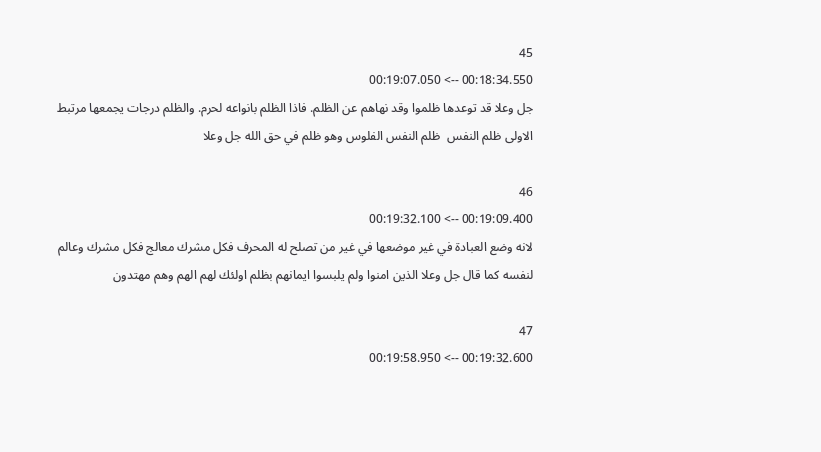45
00:18:34.550 --> 00:19:07.050
جل وعلا قد توعدها ظلموا وقد نهاهم عن الظلم. فاذا الظلم بانواعه لحرم. والظلم درجات يجمعها مرتبط الاولى ظلم النفس  ظلم النفس الفلوس وهو ظلم في حق الله جل وعلا

46
00:19:09.400 --> 00:19:32.100
لانه وضع العبادة في غير موضعها في غير من تصلح له المحرف فكل مشرك معالج فكل مشرك وعالم لنفسه كما قال جل وعلا الذين امنوا ولم يلبسوا ايمانهم بظلم اولئك لهم الهم وهم مهتدون

47
00:19:32.600 --> 00:19:58.950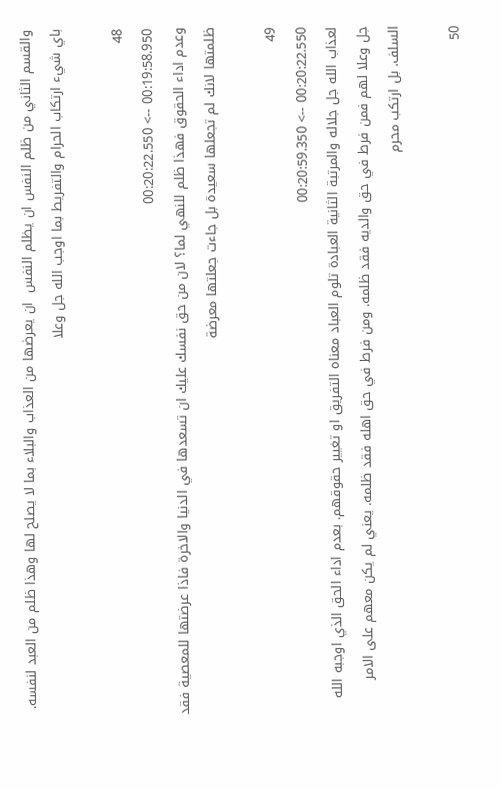والقسم الثاني من ظلم النفس ان يظلم النفس  ان يعرضها من العذاب والبلاء بما لا يصلح لها وهذا ظلم من العبد لنفسه. باي شيء ارتكاب الحرام والتفريط بما اوجب الله جل وعلا

48
00:19:58.950 --> 00:20:22.550
وعدم اداء الحقوق فهذا ظلم للنهي لما؟ لان من حق نفسك عليك ان تسعدها في الدنيا والاخرة فاذا عرضتها للمعصية فقد ظلمتها لانك لم تجعلها سعيدة بل جاءت جعلتها معرضة

49
00:20:22.550 --> 00:20:59.350
لعذاب الله جل جلاله والمرتبة الثانية العبادة تلوم العباد معناه التفريق او تغيير حقوقهم. بعدم اداء الحق الذي اوجبه الله جل وعلا لهم فمن فرط في حق والديه فقد ظلمه. ومن فرط في حق اهله فقد ظلمه. يعني لم يكن معهم على الامر السلف. بل ارتكب محرم

50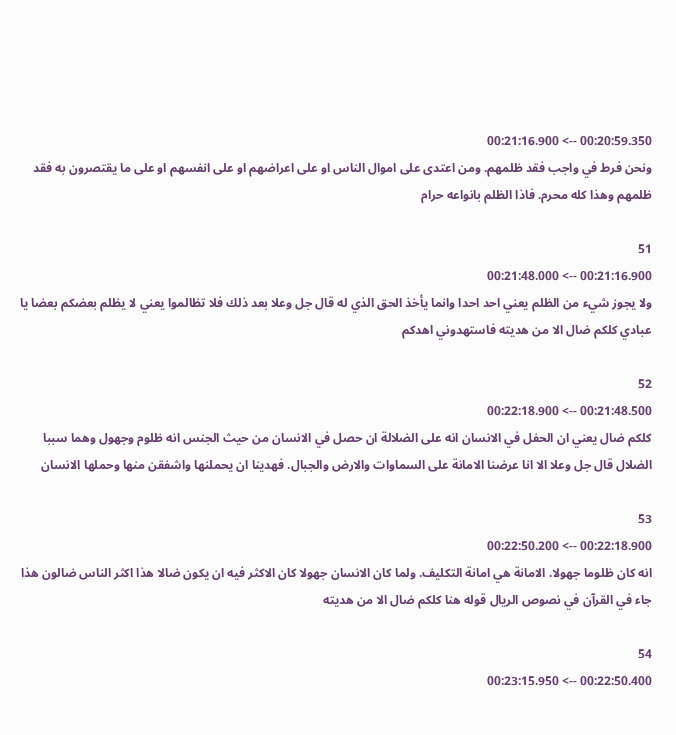00:20:59.350 --> 00:21:16.900
ونحن فرط في واجب فقد ظلمهم. ومن اعتدى على اموال الناس او على اعراضهم او على انفسهم او على ما يقتصرون به فقد ظلمهم وهذا كله محرم. فاذا الظلم بانواعه حرام

51
00:21:16.900 --> 00:21:48.000
ولا يجوز شيء من الظلم يعني احد احدا وانما يأخذ الحق الذي له قال جل وعلا بعد ذلك فلا تظالموا يعني لا يظلم بعضكم بعضا يا عبادي كلكم ضال الا من هديته فاستهدوني اهدكم

52
00:21:48.500 --> 00:22:18.900
كلكم ضال يعني ان الحفل في الانسان انه على الضلالة ان حصل في الانسان من حيث الجنس انه ظلوم وجهول وهما سببا الضلال قال جل وعلا الا انا عرضنا الامانة على السماوات والارض والجبال. فهدينا ان يحملنها واشفقن منها وحملها الانسان

53
00:22:18.900 --> 00:22:50.200
انه كان ظلوما جهولا. الامانة هي امانة التكليف. ولما كان الانسان جهولا كان الاكثر فيه ان يكون ضالا هذا اكثر الناس ضالون هذا جاء في القرآن في نصوص الريال قوله هنا كلكم ضال الا من هديته

54
00:22:50.400 --> 00:23:15.950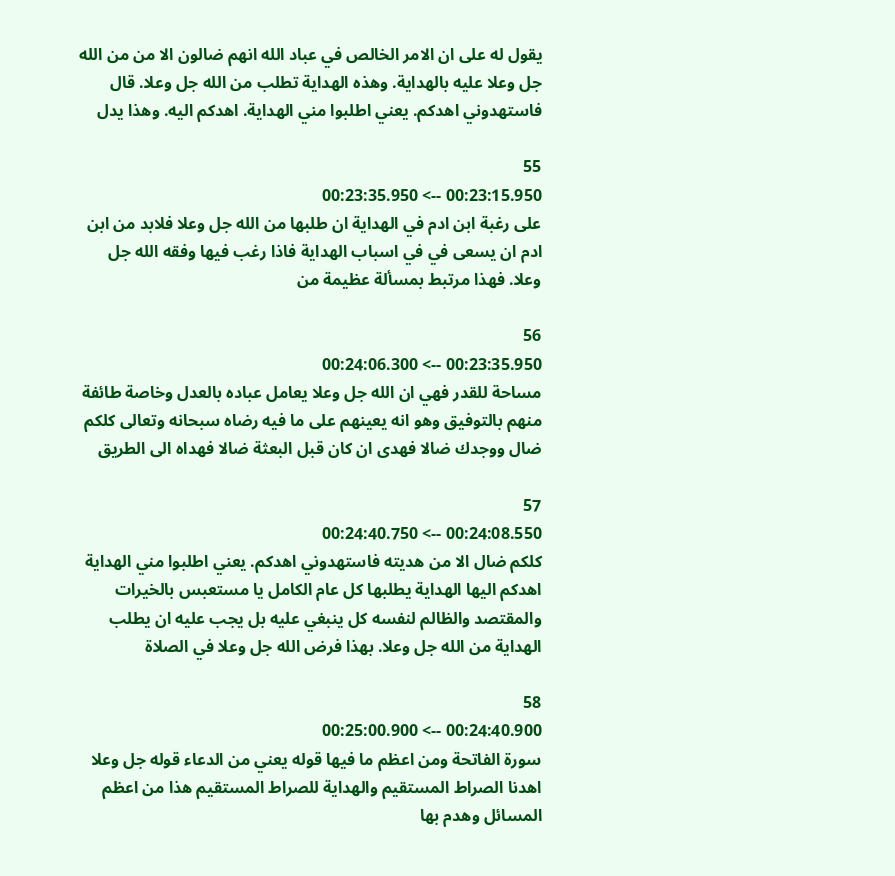يقول له على ان الامر الخالص في عباد الله انهم ضالون الا من من الله جل وعلا عليه بالهداية. وهذه الهداية تطلب من الله جل وعلا. قال فاستهدوني اهدكم. يعني اطلبوا مني الهداية. اهدكم اليه. وهذا يدل

55
00:23:15.950 --> 00:23:35.950
على رغبة ابن ادم في الهداية ان طلبها من الله جل وعلا فلابد من ابن ادم ان يسعى في في اسباب الهداية فاذا رغب فيها وفقه الله جل وعلا. فهذا مرتبط بمسألة عظيمة من

56
00:23:35.950 --> 00:24:06.300
مساحة للقدر فهي ان الله جل وعلا يعامل عباده بالعدل وخاصة طائفة منهم بالتوفيق وهو انه يعينهم على ما فيه رضاه سبحانه وتعالى كلكم ضال ووجدك ضالا فهدى ان كان قبل البعثة ضالا فهداه الى الطريق

57
00:24:08.550 --> 00:24:40.750
كلكم ضال الا من هديته فاستهدوني اهدكم. يعني اطلبوا مني الهداية اهدكم اليها الهداية يطلبها كل عام الكامل يا مستعبس بالخيرات والمقتصد والظالم لنفسه كل ينبغي عليه بل يجب عليه ان يطلب الهداية من الله جل وعلا. بهذا فرض الله جل وعلا في الصلاة

58
00:24:40.900 --> 00:25:00.900
سورة الفاتحة ومن اعظم ما فيها قوله يعني من الدعاء قوله جل وعلا اهدنا الصراط المستقيم والهداية للصراط المستقيم هذا من اعظم المسائل وهدم بها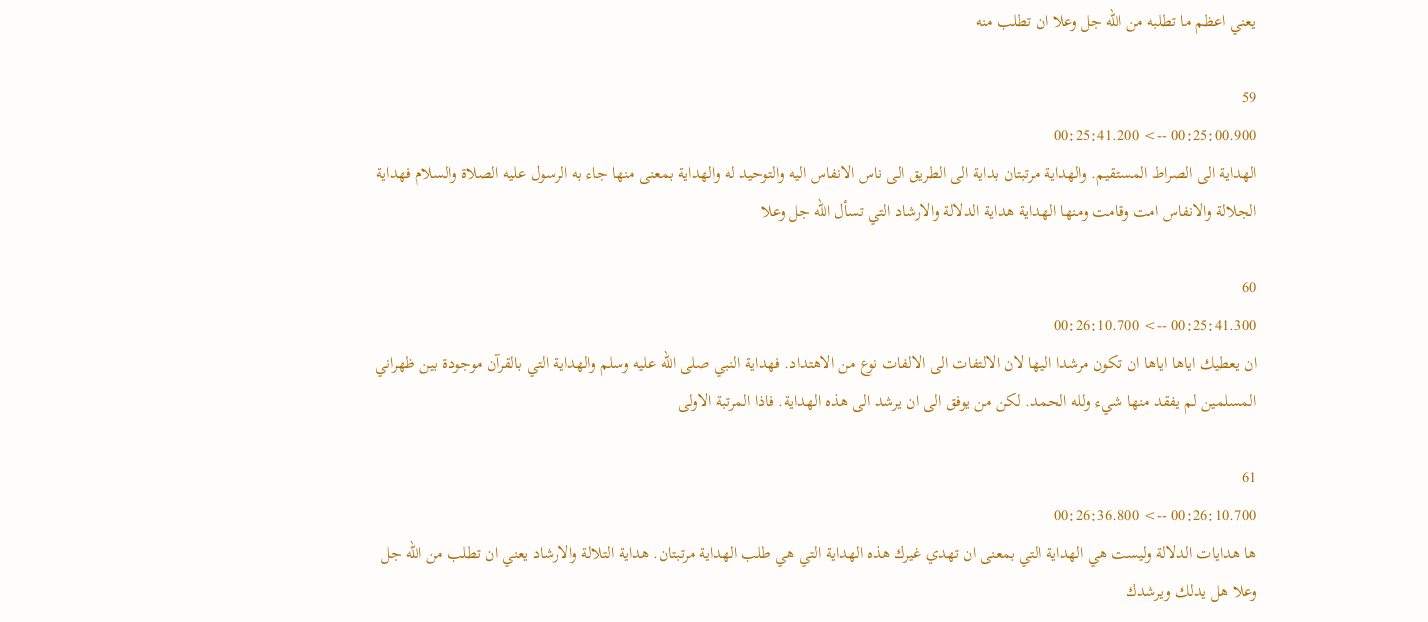يعني اعظم ما تطلبه من الله جل وعلا ان تطلب منه

59
00:25:00.900 --> 00:25:41.200
الهداية الى الصراط المستقيم. والهداية مرتبتان بداية الى الطريق الى ناس الانفاس اليه والتوحيد له والهداية بمعنى منها جاء به الرسول عليه الصلاة والسلام فهداية الجلالة والانفاس امت وقامت ومنها الهداية هداية الدلالة والارشاد التي تسأل الله جل وعلا

60
00:25:41.300 --> 00:26:10.700
ان يعطيك اياها اياها ان تكون مرشدا اليها لان الالتفات الى الالفات نوع من الاهتداد. فهداية النبي صلى الله عليه وسلم والهداية التي بالقرآن موجودة بين ظهراني المسلمين لم يفقد منها شيء ولله الحمد. لكن من يوفق الى ان يرشد الى هذه الهداية. فاذا المرتبة الاولى

61
00:26:10.700 --> 00:26:36.800
ها هدايات الدلالة وليست هي الهداية التي بمعنى ان تهدي غيرك هذه الهداية التي هي طلب الهداية مرتبتان. هداية التلالة والارشاد يعني ان تطلب من الله جل وعلا هل يدلك ويرشدك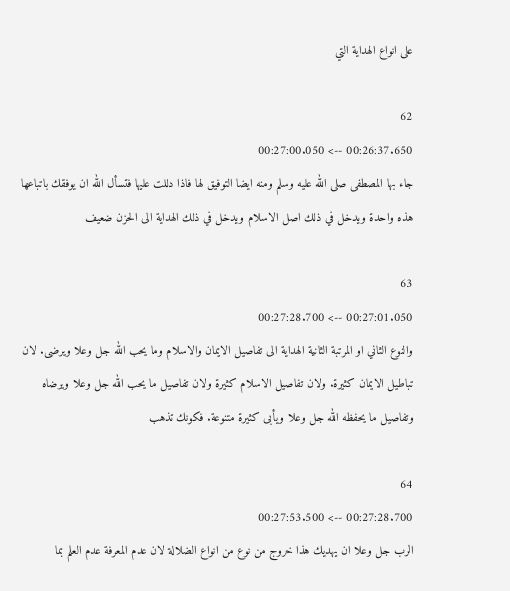على انواع الهداية التي

62
00:26:37.650 --> 00:27:00.050
جاء بها المصطفى صلى الله عليه وسلم ومنه ايضا التوفيق لها فاذا دللت عليها فتسأل الله ان يوفقك باتباعها هذه واحدة ويدخل في ذلك اصل الاسلام ويدخل في ذلك الهداية الى الحزن ضعيف

63
00:27:01.050 --> 00:27:28.700
والنوع الثاني او المرتبة الثانية الهداية الى تفاصيل الايمان والاسلام وما يحب الله جل وعلا ويرضى. لان تباطيل الايمان كثيرة. ولان تفاصيل الاسلام كثيرة ولان تفاصيل ما يحب الله جل وعلا ويرضاه وتفاصيل ما يحفظه الله جل وعلا ويأبى كثيرة متنوعة. فكونك تذهب

64
00:27:28.700 --> 00:27:53.500
الرب جل وعلا ان يهديك هذا خروج من نوع من انواع الضلالة لان عدم المعرفة عدم العلم بما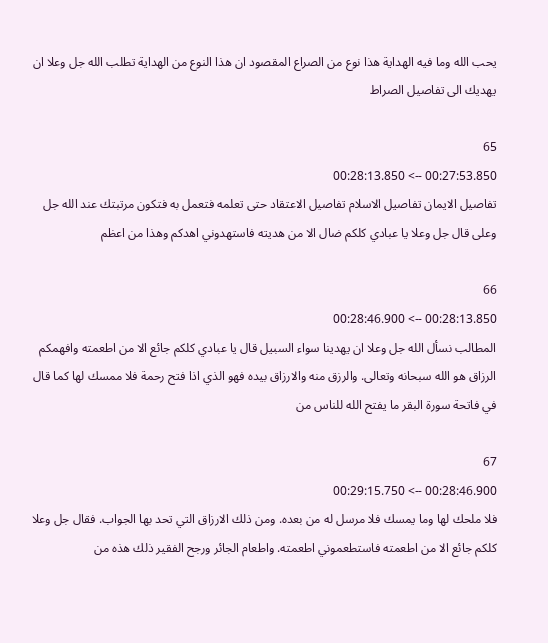يحب الله وما فيه الهداية هذا نوع من الصراع المقصود ان هذا النوع من الهداية تطلب الله جل وعلا ان يهديك الى تفاصيل الصراط

65
00:27:53.850 --> 00:28:13.850
تفاصيل الايمان تفاصيل الاسلام تفاصيل الاعتقاد حتى تعلمه فتعمل به فتكون مرتبتك عند الله جل وعلى قال جل وعلا يا عبادي كلكم ضال الا من هديته فاستهدوني اهدكم وهذا من اعظم

66
00:28:13.850 --> 00:28:46.900
المطالب نسأل الله جل وعلا ان يهدينا سواء السبيل قال يا عبادي كلكم جائع الا من اطعمته وافهمكم الرزاق هو الله سبحانه وتعالى. والرزق منه والارزاق بيده فهو الذي اذا فتح رحمة فلا ممسك لها كما قال في فاتحة سورة البقر ما يفتح الله للناس من

67
00:28:46.900 --> 00:29:15.750
فلا ملحك لها وما يمسك فلا مرسل له من بعده. ومن ذلك الارزاق التي تحد بها الجواب. فقال جل وعلا كلكم جائع الا من اطعمته فاستطعموني اطعمته. واطعام الجائر ورجح الفقير ذلك هذه من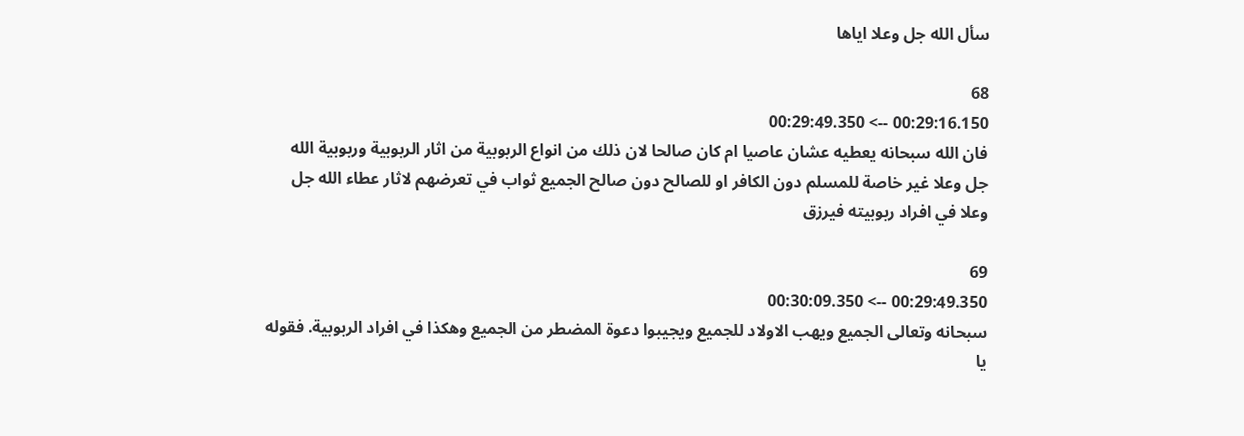سأل الله جل وعلا اياها

68
00:29:16.150 --> 00:29:49.350
فان الله سبحانه يعطيه عشان عاصيا ام كان صالحا لان ذلك من انواع الربوبية من اثار الربوبية وربوبية الله جل وعلا غير خاصة للمسلم دون الكافر او للصالح دون صالح الجميع ثواب في تعرضهم لاثار عطاء الله جل وعلا في افراد ربوبيته فيرزق

69
00:29:49.350 --> 00:30:09.350
سبحانه وتعالى الجميع ويهب الاولاد للجميع ويجيبوا دعوة المضطر من الجميع وهكذا في افراد الربوبية. فقوله يا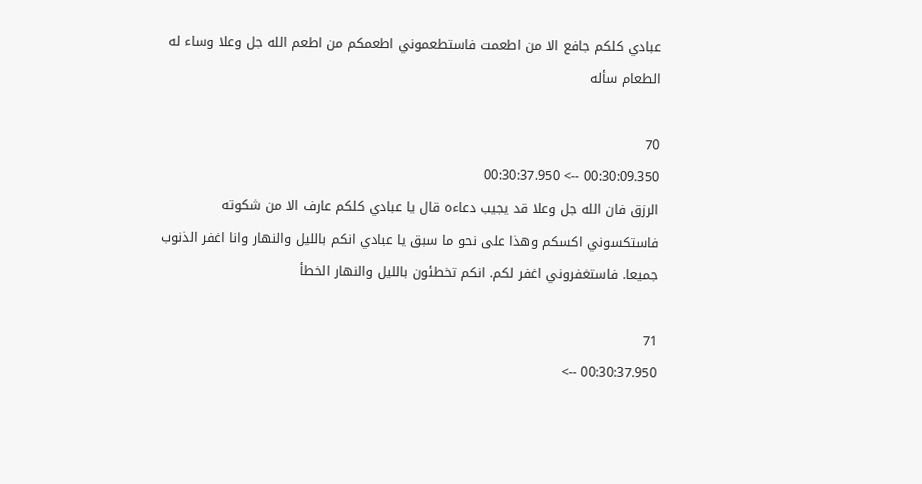عبادي كلكم جافع الا من اطعمت فاستطعموني اطعمكم من اطعم الله جل وعلا وساء له الطعام سأله

70
00:30:09.350 --> 00:30:37.950
الرزق فان الله جل وعلا قد يجيب دعاءه قال يا عبادي كلكم عارف الا من شكوته فاستكسوني اكسكم وهذا على نحو ما سبق يا عبادي انكم بالليل والنهار وانا اغفر الذنوب جميعا. فاستغفروني اغفر لكم. انكم تخطئون بالليل والنهار الخطأ

71
00:30:37.950 -->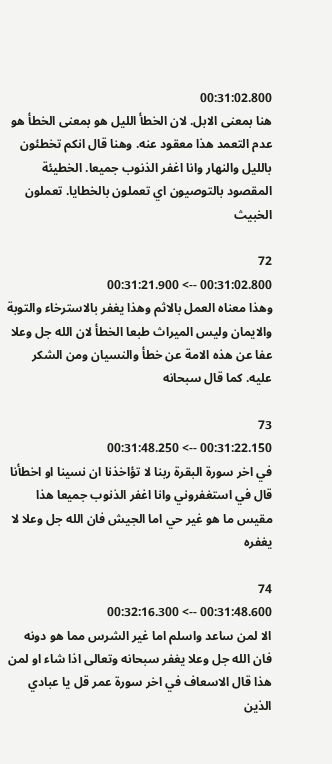00:31:02.800
هنا بمعنى الابل. لان الخطأ الليل هو بمعنى الخطأ هو عدم التعمد هذا معقود عنه. وهنا قال انكم تخطئون بالليل والنهار وانا اغفر الذنوب جميعا. الخطيئة المقصود بالتوصيون اي تعملون بالخطايا. تعملون الخبيث

72
00:31:02.800 --> 00:31:21.900
وهذا معناه العمل بالاثم وهذا يغفر بالاسترخاء والتوبة والايمان وليس الميراث طبعا الخطأ لان الله جل وعلا عفا عن هذه الامة عن خطأ والنسيان ومن الشكر عليه. كما قال سبحانه

73
00:31:22.150 --> 00:31:48.250
في اخر سورة البقرة ربنا لا تؤاخذنا ان نسينا او اخطأنا قال في استغفروني وانا اغفر الذنوب جميعا هذا مقيس ما هو غير حي اما الجيش فان الله جل وعلا لا يغفره

74
00:31:48.600 --> 00:32:16.300
الا لمن ساعد واسلم اما غير الشرس مما هو دونه فان الله جل وعلا يغفر سبحانه وتعالى اذا شاء او لمن هذا قال الاسعاف في اخر سورة عمر قل يا عبادي الذين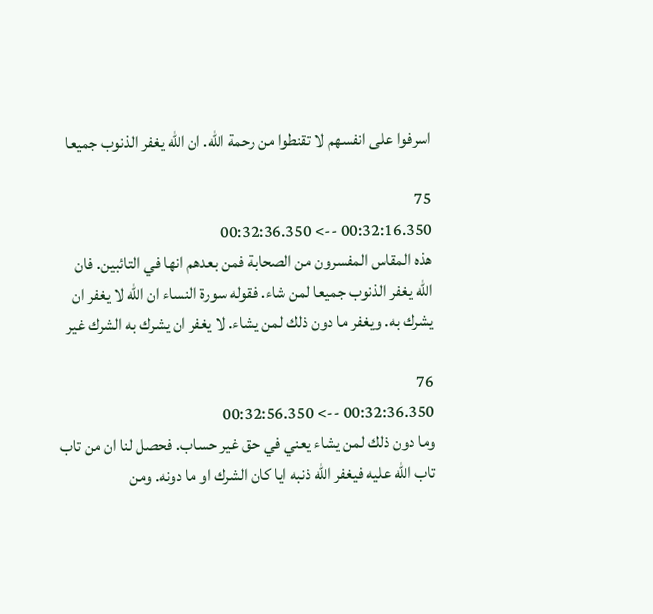اسرفوا على انفسهم لا تقنطوا من رحمة الله. ان الله يغفر الذنوب جميعا

75
00:32:16.350 --> 00:32:36.350
هذه المقاس المفسرون من الصحابة فمن بعدهم انها في التائبين. فان الله يغفر الذنوب جميعا لمن شاء. فقوله سورة النساء ان الله لا يغفر ان يشرك به. ويغفر ما دون ذلك لمن يشاء. لا يغفر ان يشرك به الشرك غير

76
00:32:36.350 --> 00:32:56.350
وما دون ذلك لمن يشاء يعني في حق غير حساب. فحصل لنا ان من تاب تاب الله عليه فيغفر الله ذنبه ايا كان الشرك او ما دونه. ومن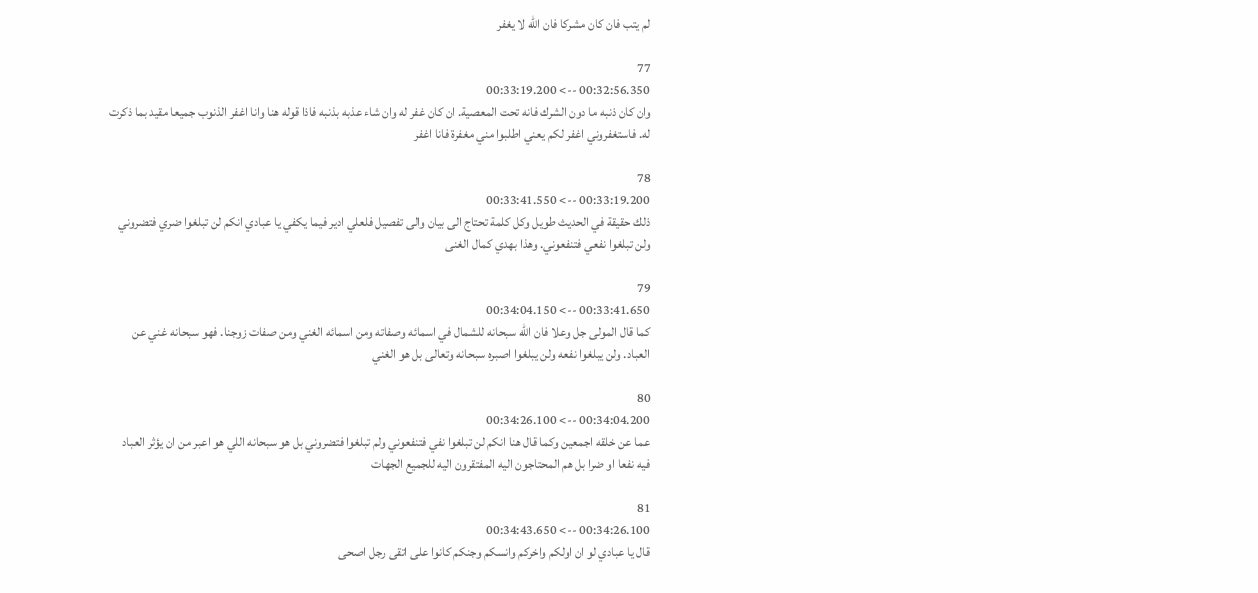لم يتب فان كان مشركا فان الله لا يغفر

77
00:32:56.350 --> 00:33:19.200
وان كان ذنبه ما دون الشرك فانه تحت المعصية. ان كان غفر له وان شاء عذبه بذنبه فاذا قوله هنا وانا اغفر الذنوب جميعا مقيد بما ذكرت له. فاستغفروني اغفر لكم يعني اطلبوا مني مغفرة فانا اغفر

78
00:33:19.200 --> 00:33:41.550
ذلك حقيقة في الحديث طويل وكل كلمة تحتاج الى بيان والى تفصيل فلعلي ادير فيما يكفي يا عبادي انكم لن تبلغوا ضري فتضروني ولن تبلغوا نفعي فتنفعوني. وهذا بهدي كمال الغنى

79
00:33:41.650 --> 00:34:04.150
كما قال المولى جل وعلا فان الله سبحانه للشمال في اسمائه وصفاته ومن اسمائه الغني ومن صفات زوجنا. فهو سبحانه غني عن العباد. ولن يبلغوا نفعه ولن يبلغوا اصبره سبحانه وتعالى بل هو الغني

80
00:34:04.200 --> 00:34:26.100
عما عن خلقه اجمعين وكما قال هنا انكم لن تبلغوا نفي فتنفعوني ولم تبلغوا فتضروني بل هو سبحانه اللي هو اعبر من ان يؤثر العباد فيه نفعا او ضرا بل هم المحتاجون اليه المفتقرون اليه للجميع الجهات

81
00:34:26.100 --> 00:34:43.650
قال يا عبادي لو ان اولكم واخركم وانسكم وجنكم كانوا على اتقى رجل اصحى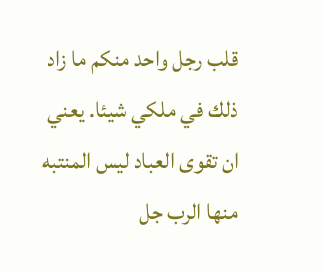قلب رجل واحد منكم ما زاد ذلك في ملكي شيئا. يعني ان تقوى العباد ليس المنتبه منها الرب جل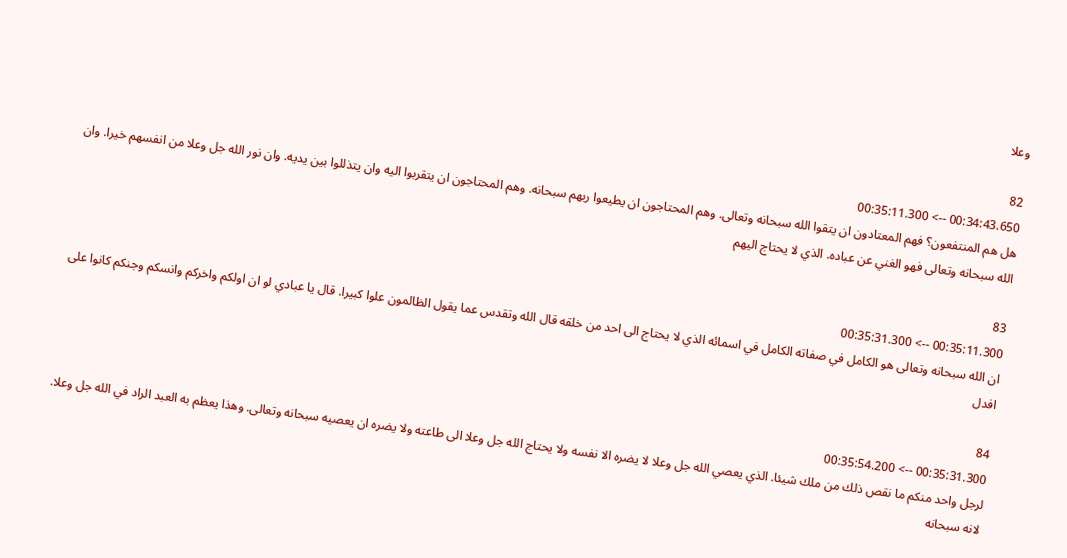وعلا

82
00:34:43.650 --> 00:35:11.300
هل هم المنتفعون؟ فهم المعتادون ان يتقوا الله سبحانه وتعالى. وهم المحتاجون ان يطيعوا ربهم سبحانه. وهم المحتاجون ان يتقربوا اليه وان يتذللوا بين يديه. وان نور الله جل وعلا من انفسهم خيرا. وان الله سبحانه وتعالى فهو الغني عن عباده. الذي لا يحتاج اليهم

83
00:35:11.300 --> 00:35:31.300
ان الله سبحانه وتعالى هو الكامل في صفاته الكامل في اسمائه الذي لا يحتاج الى احد من خلقه قال الله وتقدس عما يقول الظالمون علوا كبيرا. قال يا عبادي لو ان اولكم واخركم وانسكم وجنكم كانوا على افدل

84
00:35:31.300 --> 00:35:54.200
لرجل واحد منكم ما نقص ذلك من ملك شيئا. الذي يعصي الله جل وعلا لا يضره الا نفسه ولا يحتاج الله جل وعلا الى طاعته ولا يضره ان يعصيه سبحانه وتعالى. وهذا يعظم به العبد الراد في الله جل وعلا. لانه سبحانه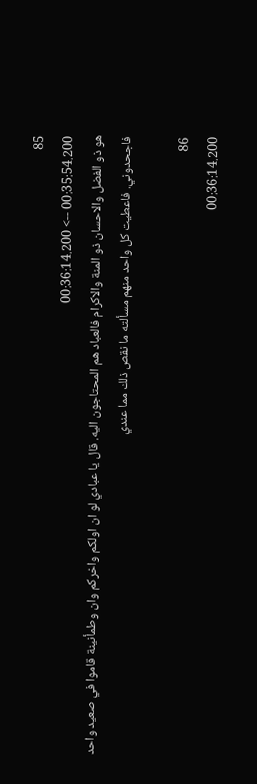85
00:35:54.200 --> 00:36:14.200
هو ذو الفضل والاحسان ذو المنة والاكرام فالعباد هم المحتاجون اليه. قال يا عبادي لو ان اولكم واخركم وان وطمأنينة قاموا في صعيد واحد فاجحدوني. فاعطيت كل واحد منهم مسألته ما نقص ذلك مما عندي

86
00:36:14.200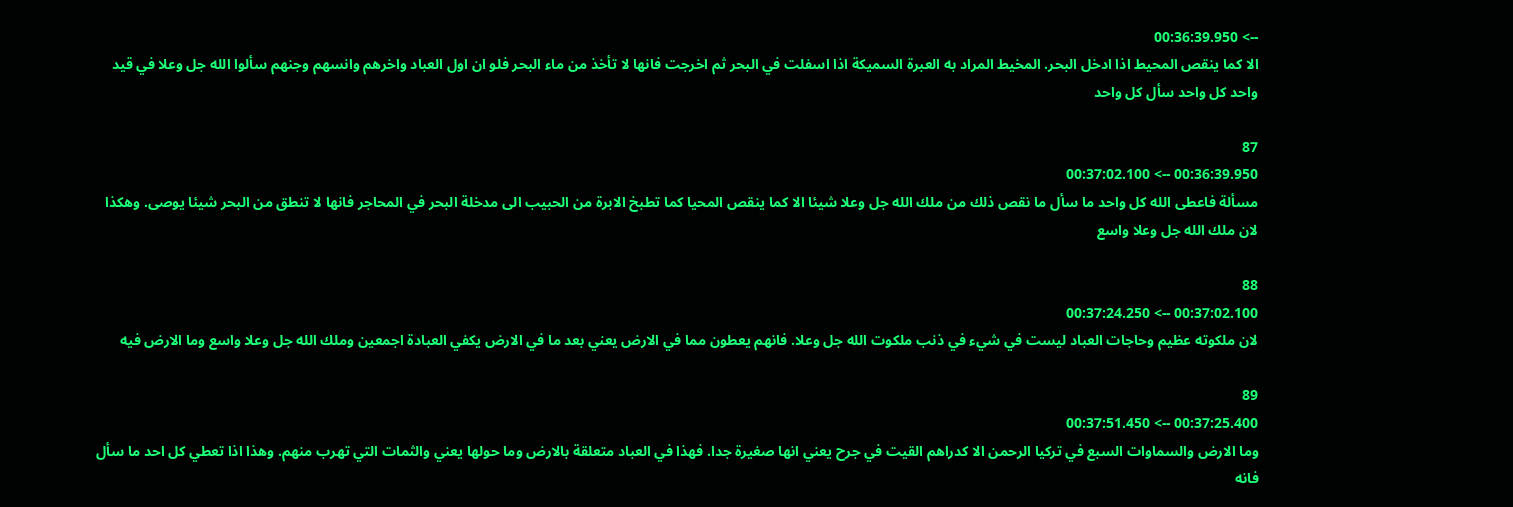--> 00:36:39.950
الا كما ينقص المحيط اذا ادخل البحر. المخيط المراد به العبرة السميكة اذا اسفلت في البحر ثم اخرجت فانها لا تأخذ من ماء البحر فلو ان اول العباد واخرهم وانسهم وجنهم سألوا الله جل وعلا في قيد واحد كل واحد سأل كل واحد

87
00:36:39.950 --> 00:37:02.100
مسألة فاعطى الله كل واحد ما سأل ما نقص ذلك من ملك الله جل وعلا شيئا الا كما ينقص المحيا كما تطبخ الابرة من الحبيب الى مدخلة البحر في المحاجر فانها لا تنطق من البحر شيئا يوصى. وهكذا لان ملك الله جل وعلا واسع

88
00:37:02.100 --> 00:37:24.250
لان ملكوته عظيم وحاجات العباد ليست في شيء في ذنب ملكوت الله جل وعلا. فانهم يعطون مما في الارض يعني بعد ما في الارض يكفي العبادة اجمعين وملك الله جل وعلا واسع وما الارض فيه

89
00:37:25.400 --> 00:37:51.450
وما الارض والسماوات السبع في تركيا الرحمن الا كدراهم القيت في جرح يعني انها صغيرة جدا. فهذا في العباد متعلقة بالارض وما حولها يعني والثمات التي تهرب منهم. وهذا اذا تعطي كل احد ما سأل فانه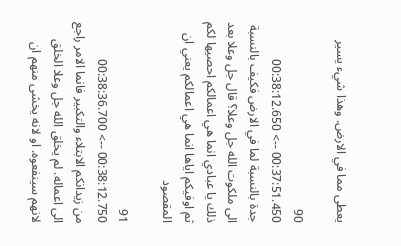يعطى مما في الارض. وهذا شيء يسير

90
00:37:51.450 --> 00:38:12.650
جدة بالنسبة لما في الارض فكيف بالنسبة الى ملكوت الله جل وعلا؟ قال جل وعلا بعد ذلك يا عبادي انما هي اعمالكم احصيها لكم ثم اوفيكم اياها انما هي اعمالكم يعني ان المقصود

91
00:38:12.750 --> 00:38:36.700
من زيدانكم الابتلاء والتكبير فانما الامر راجع الى اعماله. لم يخلق الله جل وعلا الخلق لانهم سينفعوه. او لانه يخشى منهم ان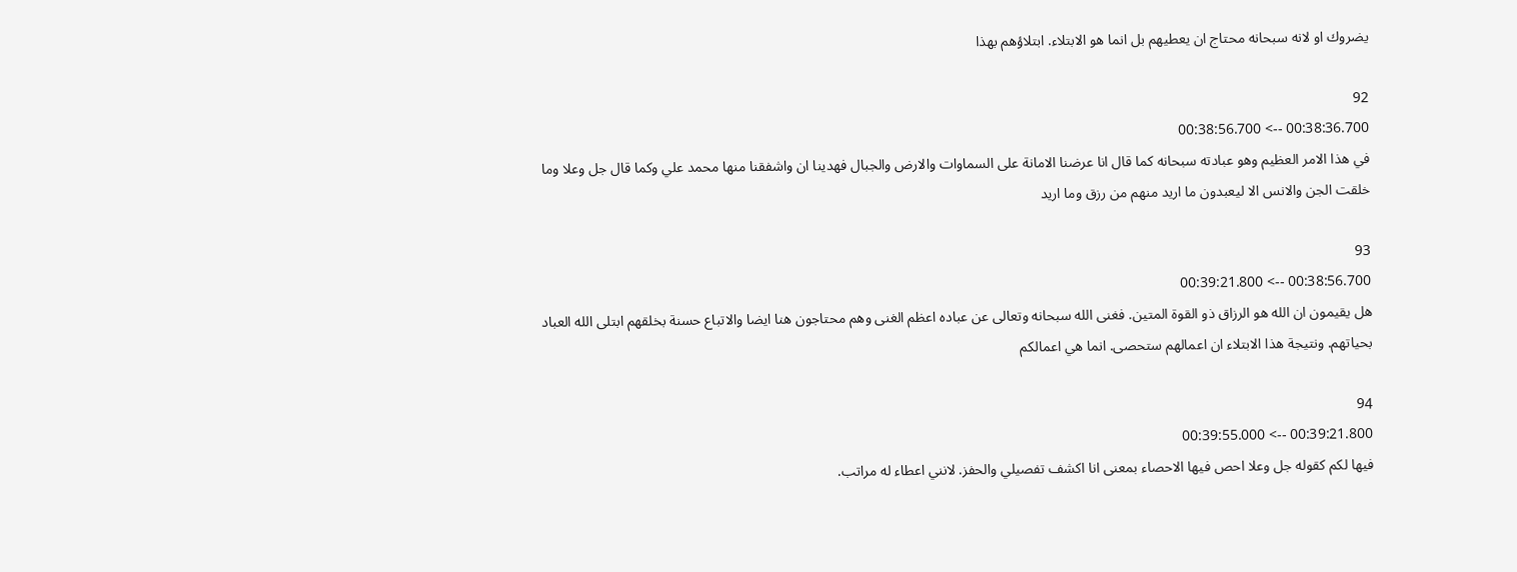يضروك او لانه سبحانه محتاج ان يعطيهم بل انما هو الابتلاء. ابتلاؤهم بهذا

92
00:38:36.700 --> 00:38:56.700
في هذا الامر العظيم وهو عبادته سبحانه كما قال انا عرضنا الامانة على السماوات والارض والجبال فهدينا ان واشفقنا منها محمد علي وكما قال جل وعلا وما خلقت الجن والانس الا ليعبدون ما اريد منهم من رزق وما اريد

93
00:38:56.700 --> 00:39:21.800
هل يقيمون ان الله هو الرزاق ذو القوة المتين. فغنى الله سبحانه وتعالى عن عباده اعظم الغنى وهم محتاجون هنا ايضا والاتباع حسنة بخلقهم ابتلى الله العباد بحياتهم. ونتيجة هذا الابتلاء ان اعمالهم ستحصى. انما هي اعمالكم

94
00:39:21.800 --> 00:39:55.000
فيها لكم كقوله جل وعلا احص فيها الاحصاء بمعنى انا اكشف تفصيلي والحفز. لانني اعطاء له مراتب.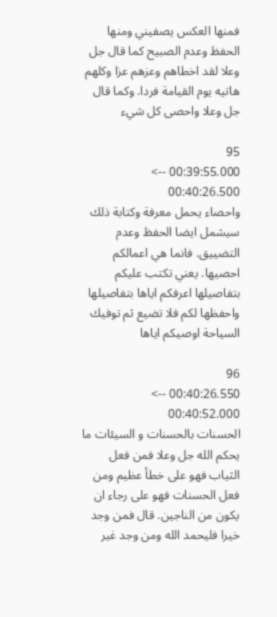فمنها العكس يصفيني ومنها الحفظ وعدم الصبيح كما قال جل وعلا لقد اخطاهم وعزهم عزا وكلهم هاتيه يوم القيامة فردا. وكما قال جل وعلا واحصى كل شيء

95
00:39:55.000 --> 00:40:26.500
واحصاء يحمل معرفة وكتابة ذلك سيشمل ايضا الحفظ وعدم التضييق. فانما هي اعمالكم احصيها. يعني تكتب عليكم بتفاصيلها اعرفكم اياها بتفاصيلها واحفظها لكم فلا تضيع ثم توفيك السياحة اوصيكم اياها

96
00:40:26.550 --> 00:40:52.000
الحسنات بالحسنات و السيئات ما يحكم الله جل وعلا فمن فعل الثياب فهو على خطأ عظيم ومن فعل الحسنات فهو على رجاء ان يكون من الناجين. قال فمن وجد خيرا فليحمد الله ومن وجد غير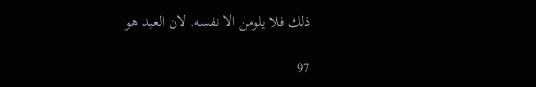ذلك فلا يلومن الا نفسه. لان العبد هو

97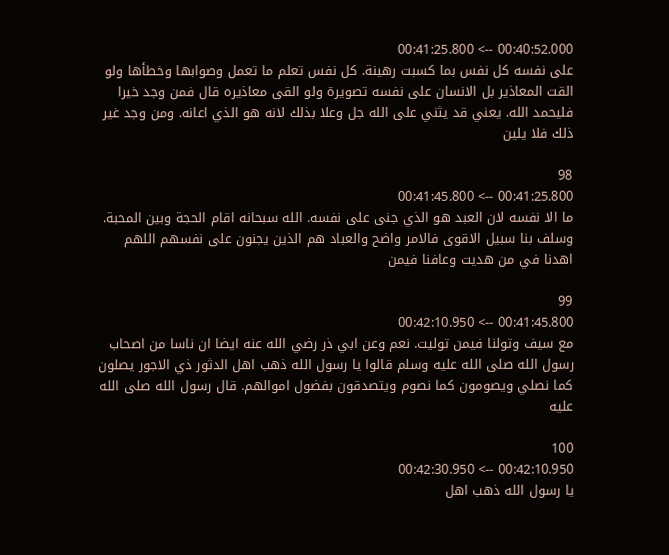00:40:52.000 --> 00:41:25.800
على نفسه كل نفس بما كسبت رهينة. كل نفس تعلم ما تعمل وصوابها وخطأها ولو القت المعاذير بل الانسان على نفسه تصويرة ولو القى معاذيره قال فمن وجد خيرا فليحمد الله. يعني قد يثني على الله جل وعلا بذلك لانه هو الذي اعانه. ومن وجد غير ذلك فلا يلين

98
00:41:25.800 --> 00:41:45.800
ما الا نفسه لان العبد هو الذي جنى على نفسه. الله سبحانه اقام الحجة وبين المحبة. وسلف بنا سبيل الاقوى فالامر واضح والعباد هم الذين يجنون على نفسهم اللهم اهدنا في من هديت وعافنا فيمن

99
00:41:45.800 --> 00:42:10.950
مع سيف وتولنا فيمن توليت. نعم وعن ابي ذر رضي الله عنه ايضا ان ناسا من اصحاب رسول الله صلى الله عليه وسلم قالوا يا رسول الله ذهب اهل الدثور ذي الاجور يصلون كما نصلي ويصومون كما نصوم ويتصدقون بفضول اموالهم. قال رسول الله صلى الله عليه

100
00:42:10.950 --> 00:42:30.950
يا رسول الله ذهب اهل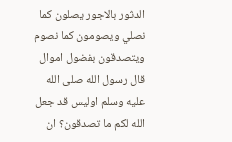الدثور بالاجور يصلون كما نصلي ويصومون كما نصوم ويتصدقون بفضول اموال قال رسول الله صلى الله عليه وسلم اوليس قد جعل الله لكم ما تصدقون؟ ان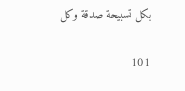بكل تسبيحة صدقة وكل

101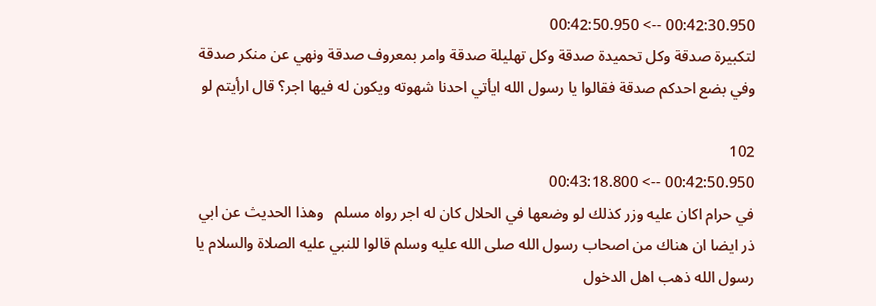00:42:30.950 --> 00:42:50.950
لتكبيرة صدقة وكل تحميدة صدقة وكل تهليلة صدقة وامر بمعروف صدقة ونهي عن منكر صدقة وفي بضع احدكم صدقة فقالوا يا رسول الله ايأتي احدنا شهوته ويكون له فيها اجر؟ قال ارأيتم لو

102
00:42:50.950 --> 00:43:18.800
في حرام اكان عليه وزر كذلك لو وضعها في الحلال كان له اجر رواه مسلم   وهذا الحديث عن ابي ذر ايضا ان هناك من اصحاب رسول الله صلى الله عليه وسلم قالوا للنبي عليه الصلاة والسلام يا رسول الله ذهب اهل الدخول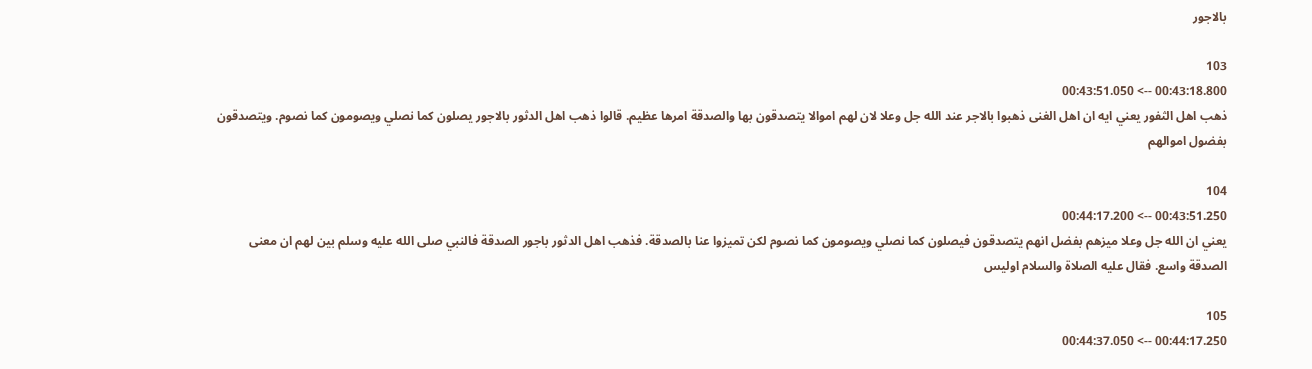بالاجور

103
00:43:18.800 --> 00:43:51.050
ذهب اهل الثفور يعني ايه ان اهل الغنى ذهبوا بالاجر عند الله جل وعلا لان لهم اموالا يتصدقون بها والصدقة امرها عظيم. قالوا ذهب اهل الدثور بالاجور يصلون كما نصلي ويصومون كما نصوم. ويتصدقون بفضول اموالهم

104
00:43:51.250 --> 00:44:17.200
يعني ان الله جل وعلا ميزهم بفضل انهم يتصدقون فيصلون كما نصلي ويصومون كما نصوم لكن تميزوا عنا بالصدقة. فذهب اهل الدثور باجور الصدقة فالنبي صلى الله عليه وسلم بين لهم ان معنى الصدقة واسع. فقال عليه الصلاة والسلام اوليس

105
00:44:17.250 --> 00:44:37.050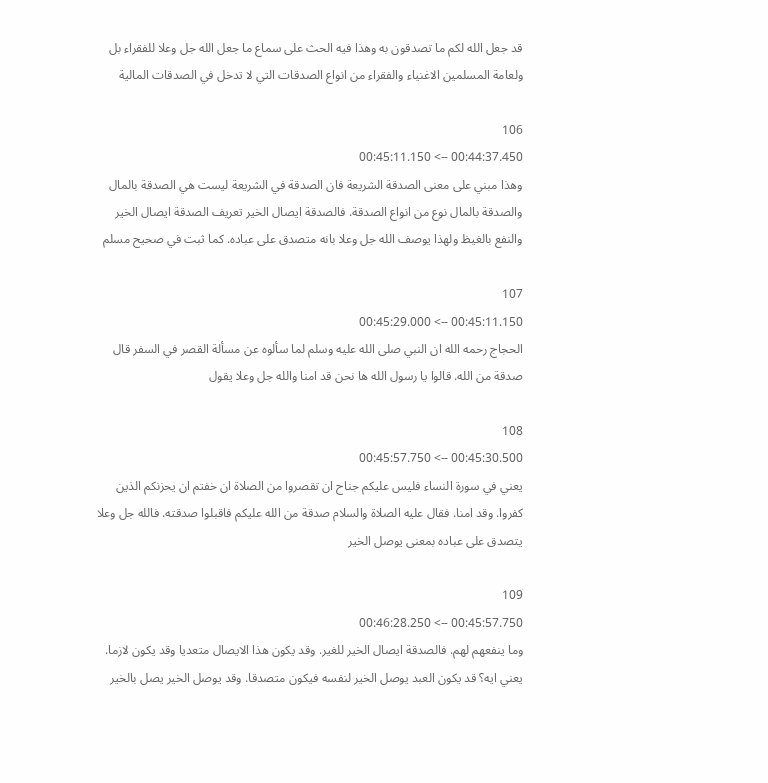قد جعل الله لكم ما تصدقون به وهذا فيه الحث على سماع ما جعل الله جل وعلا للفقراء بل ولعامة المسلمين الاغنياء والفقراء من انواع الصدقات التي لا تدخل في الصدقات المالية

106
00:44:37.450 --> 00:45:11.150
وهذا مبني على معنى الصدقة الشريعة فان الصدقة في الشريعة ليست هي الصدقة بالمال والصدقة بالمال نوع من انواع الصدقة. فالصدقة ايصال الخير تعريف الصدقة ايصال الخير والنفع بالغيظ ولهذا يوصف الله جل وعلا بانه متصدق على عباده. كما ثبت في صحيح مسلم

107
00:45:11.150 --> 00:45:29.000
الحجاج رحمه الله ان النبي صلى الله عليه وسلم لما سألوه عن مسألة القصر في السفر قال صدقة من الله. قالوا يا رسول الله ها نحن قد امنا والله جل وعلا يقول

108
00:45:30.500 --> 00:45:57.750
يعني في سورة النساء فليس عليكم جناح ان تقصروا من الصلاة ان خفتم ان يحزنكم الذين كفروا. وقد امنا. فقال عليه الصلاة والسلام صدقة من الله عليكم فاقبلوا صدقته. فالله جل وعلا يتصدق على عباده بمعنى يوصل الخير

109
00:45:57.750 --> 00:46:28.250
وما ينفعهم لهم. فالصدقة ايصال الخير للغير. وقد يكون هذا الايصال متعديا وقد يكون لازما. يعني ايه؟ قد يكون العبد يوصل الخير لنفسه فيكون متصدقا. وقد يوصل الخير يصل بالخير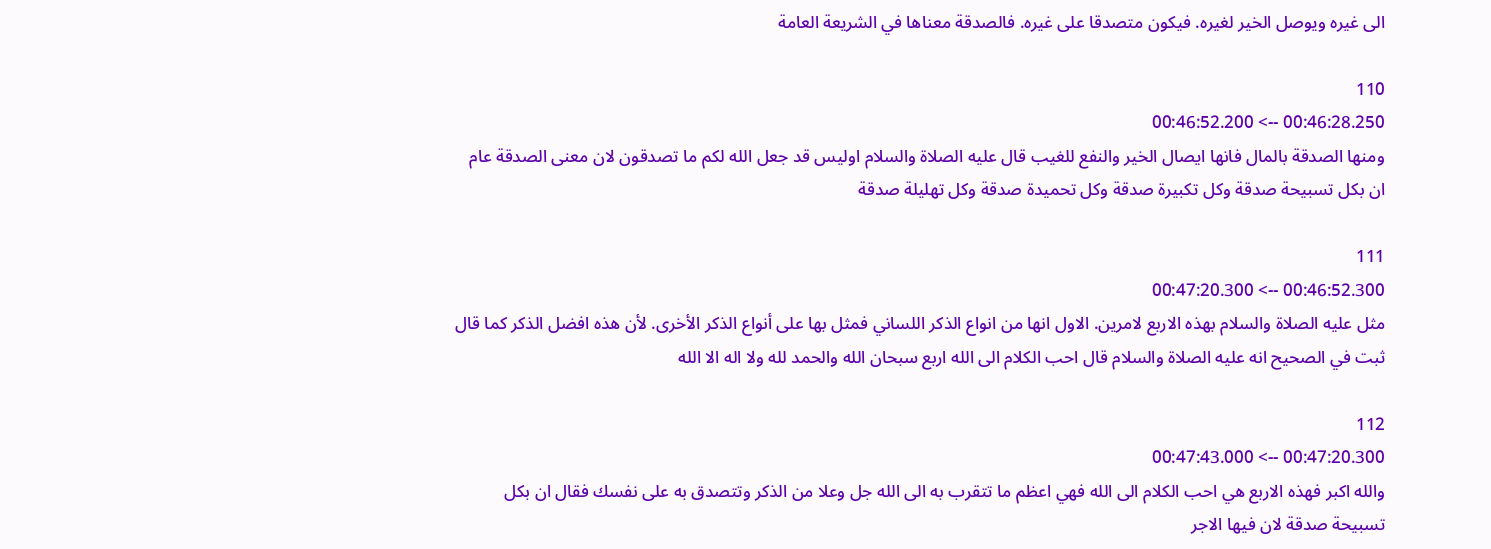الى غيره ويوصل الخير لغيره. فيكون متصدقا على غيره. فالصدقة معناها في الشريعة العامة

110
00:46:28.250 --> 00:46:52.200
ومنها الصدقة بالمال فانها ايصال الخير والنفع للغيب قال عليه الصلاة والسلام اوليس قد جعل الله لكم ما تصدقون لان معنى الصدقة عام ان بكل تسبيحة صدقة وكل تكبيرة صدقة وكل تحميدة صدقة وكل تهليلة صدقة

111
00:46:52.300 --> 00:47:20.300
مثل عليه الصلاة والسلام بهذه الاربع لامرين. الاول انها من انواع الذكر اللساني فمثل بها على أنواع الذكر الأخرى. لأن هذه افضل الذكر كما قال ثبت في الصحيح انه عليه الصلاة والسلام قال احب الكلام الى الله اربع سبحان الله والحمد لله ولا اله الا الله

112
00:47:20.300 --> 00:47:43.000
والله اكبر فهذه الاربع هي احب الكلام الى الله فهي اعظم ما تتقرب به الى الله جل وعلا من الذكر وتتصدق به على نفسك فقال ان بكل تسبيحة صدقة لان فيها الاجر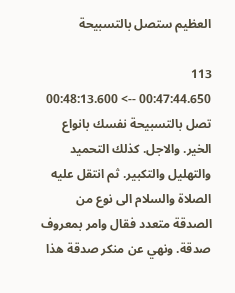العظيم ستصل بالتسبيحة

113
00:47:44.650 --> 00:48:13.600
تصل بالتسبيحة نفسك بانواع الخير. والاجل. كذلك التحميد والتهليل والتكبير. ثم انتقل عليه الصلاة والسلام الى نوع من الصدقة متعدد فقال وامر بمعروف صدقة. ونهي عن منكر صدقة هذا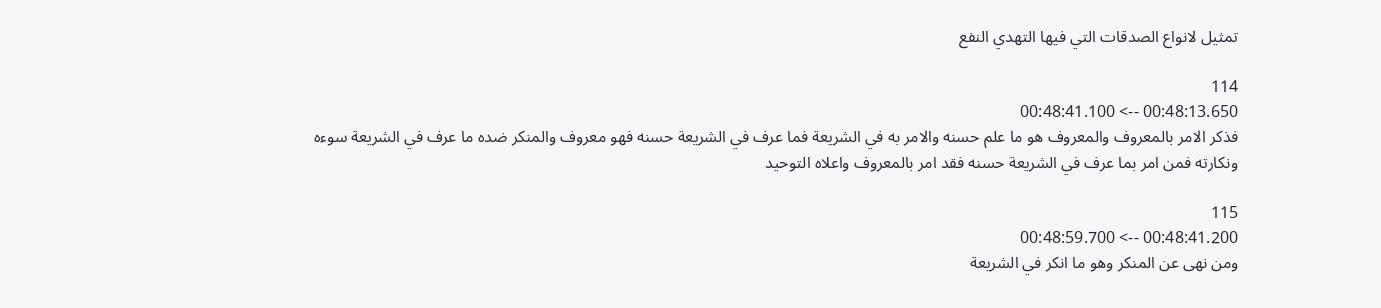تمثيل لانواع الصدقات التي فيها التهدي النفع

114
00:48:13.650 --> 00:48:41.100
فذكر الامر بالمعروف والمعروف هو ما علم حسنه والامر به في الشريعة فما عرف في الشريعة حسنه فهو معروف والمنكر ضده ما عرف في الشريعة سوءه ونكارته فمن امر بما عرف في الشريعة حسنه فقد امر بالمعروف واعلاه التوحيد

115
00:48:41.200 --> 00:48:59.700
ومن نهى عن المنكر وهو ما انكر في الشريعة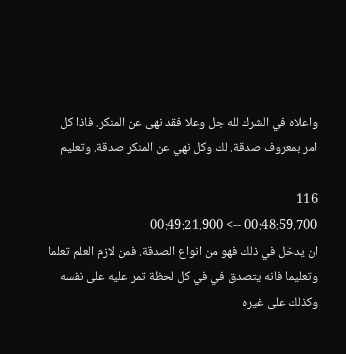واعلاه في الشرك لله جل وعلا فقد نهى عن المنكر. فاذا كل امر بمعروف صدقة. لك وكل نهي عن المنكر صدقة. وتعليم

116
00:48:59.700 --> 00:49:21.900
ان يدخل في ذلك فهو من انواع الصدقة. فمن لازم العلم تعلما وتعليما فانه يتصدق في في كل لحظة تمر عليه على نفسه وكذلك على غيره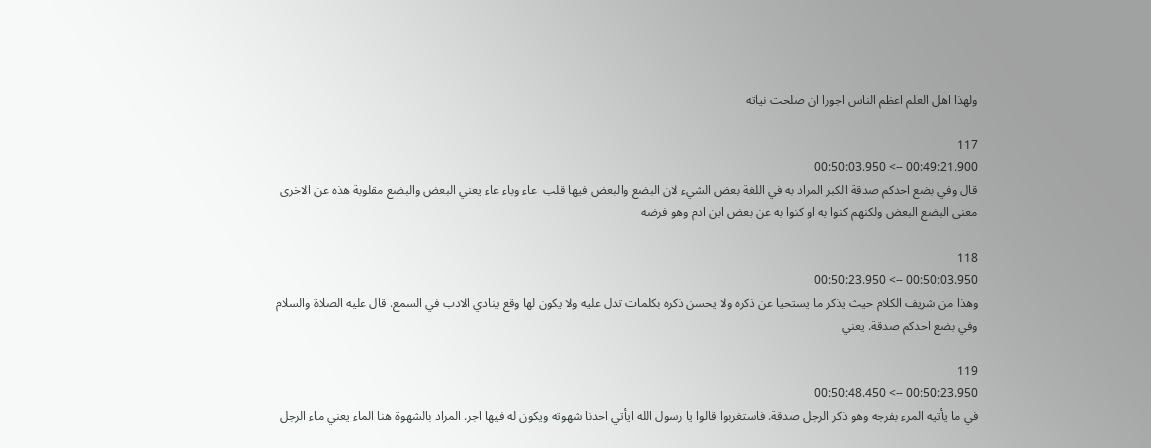ولهذا اهل العلم اعظم الناس اجورا ان صلحت نياته

117
00:49:21.900 --> 00:50:03.950
قال وفي بضع احدكم صدقة الكبر المراد به في اللغة بعض الشيء لان البضع والبعض فيها قلب  عاء وباء عاء يعني البعض والبضع مقلوبة هذه عن الاخرى معنى البضع البعض ولكنهم كنوا به او كنوا به عن بعض ابن ادم وهو فرضه

118
00:50:03.950 --> 00:50:23.950
وهذا من شريف الكلام حيث يذكر ما يستحيا عن ذكره ولا يحسن ذكره بكلمات تدل عليه ولا يكون لها وقع ينادي الادب في السمع. قال عليه الصلاة والسلام وفي بضع احدكم صدقة. يعني

119
00:50:23.950 --> 00:50:48.450
في ما يأتيه المرء بفرجه وهو ذكر الرجل صدقة. فاستغربوا قالوا يا رسول الله ايأتي احدنا شهوته ويكون له فيها اجر. المراد بالشهوة هنا الماء يعني ماء الرجل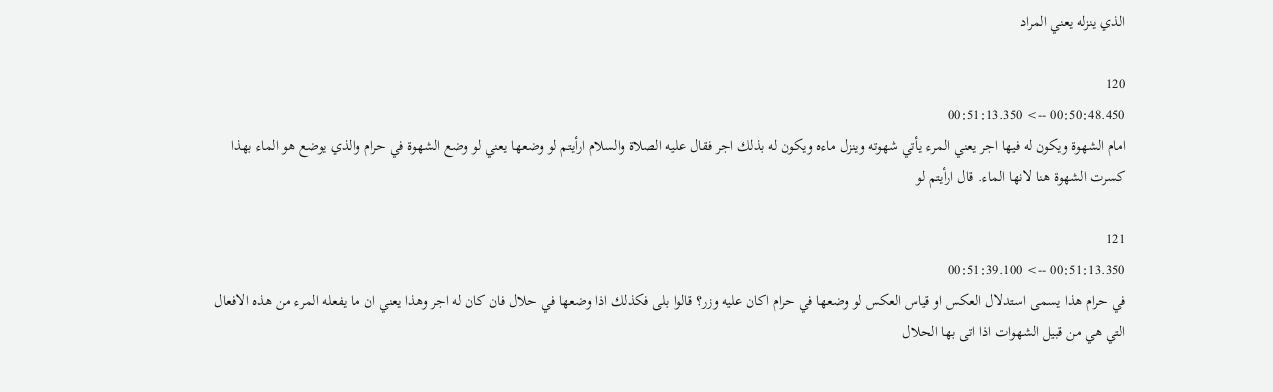الذي ينزله يعني المراد

120
00:50:48.450 --> 00:51:13.350
امام الشهوة ويكون له فيها اجر يعني المرء يأتي شهوته وينزل ماءه ويكون له بذلك اجر فقال عليه الصلاة والسلام ارأيتم لو وضعها يعني لو وضع الشهوة في حرام والذي يوضع هو الماء بهذا كسرت الشهوة هنا لانها الماء. قال ارأيتم لو

121
00:51:13.350 --> 00:51:39.100
في حرام هذا يسمى استدلال العكس او قياس العكس لو وضعها في حرام اكان عليه وزر؟ قالوا بلى فكذلك اذا وضعها في حلال فان كان له اجر وهذا يعني ان ما يفعله المرء من هذه الافعال التي هي من قبيل الشهوات اذا اتى بها الحلال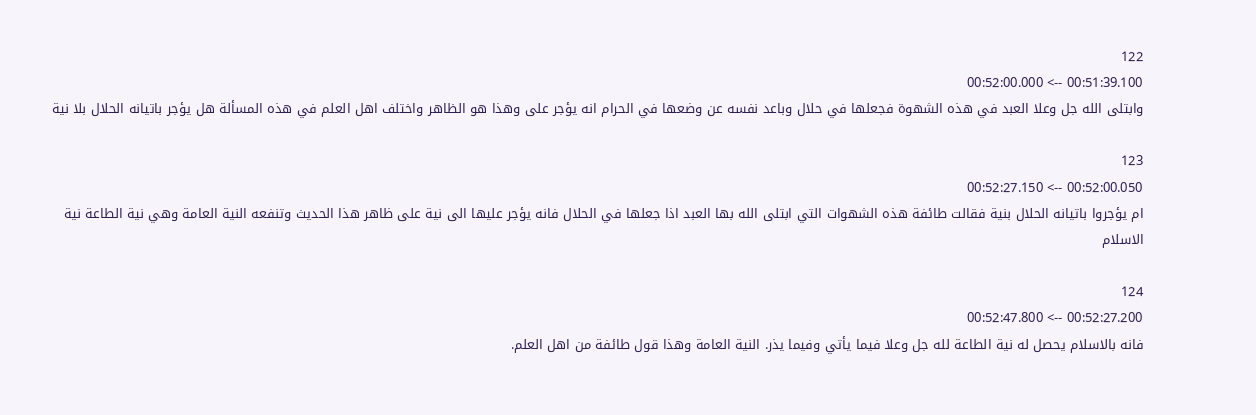122
00:51:39.100 --> 00:52:00.000
وابتلى الله جل وعلا العبد في هذه الشهوة فجعلها في حلال وباعد نفسه عن وضعها في الحرام انه يؤجر على وهذا هو الظاهر واختلف اهل العلم في هذه المسألة هل يؤجر باتيانه الحلال بلا نية

123
00:52:00.050 --> 00:52:27.150
ام يؤجروا باتيانه الحلال بنية فقالت طائفة هذه الشهوات التي ابتلى الله بها العبد اذا جعلها في الحلال فانه يؤجر عليها الى نية على ظاهر هذا الحديث وتنفعه النية العامة وهي نية الطاعة نية الاسلام

124
00:52:27.200 --> 00:52:47.800
فانه بالاسلام يحصل له نية الطاعة لله جل وعلا فيما يأتي وفيما يذر. النية العامة وهذا قول طائفة من اهل العلم.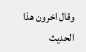وقال اخرون هذا الحديث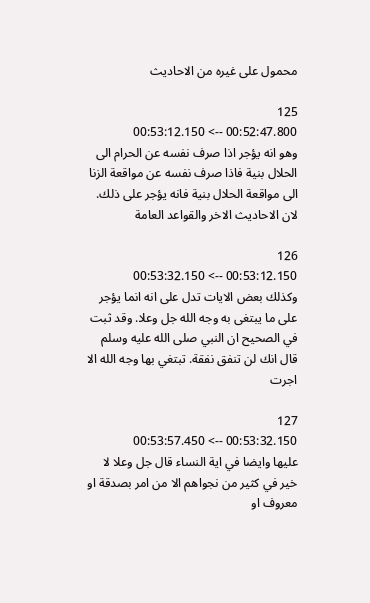محمول على غيره من الاحاديث

125
00:52:47.800 --> 00:53:12.150
وهو انه يؤجر اذا صرف نفسه عن الحرام الى الحلال بنية فاذا صرف نفسه عن مواقعة الزنا الى مواقعة الحلال بنية فانه يؤجر على ذلك. لان الاحاديث الاخر والقواعد العامة

126
00:53:12.150 --> 00:53:32.150
وكذلك بعض الايات تدل على انه انما يؤجر على ما يبتغى به وجه الله جل وعلا. وقد ثبت في الصحيح ان النبي صلى الله عليه وسلم قال انك لن تنفق نفقة. تبتغي بها وجه الله الا اجرت

127
00:53:32.150 --> 00:53:57.450
عليها وايضا في اية النساء قال جل وعلا لا خير في كثير من نجواهم الا من امر بصدقة او معروف او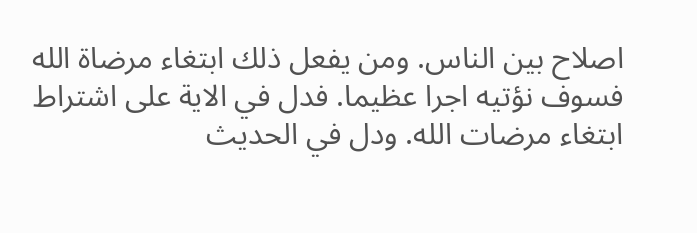اصلاح بين الناس. ومن يفعل ذلك ابتغاء مرضاة الله فسوف نؤتيه اجرا عظيما. فدل في الاية على اشتراط ابتغاء مرضات الله. ودل في الحديث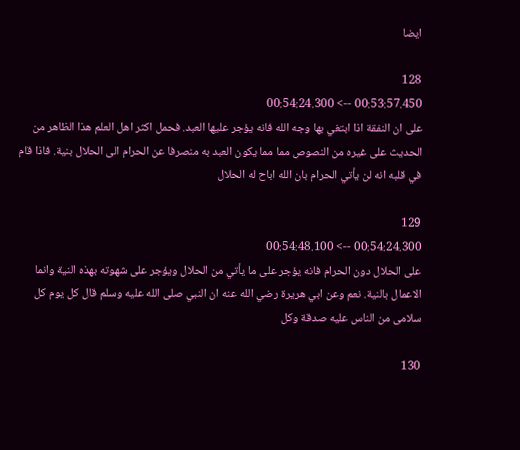ايضا

128
00:53:57.450 --> 00:54:24.300
على ان النفقة اذا ابتغي بها وجه الله فانه يؤجر عليها العبد. فحمل اكثر اهل العلم هذا الظاهر من الحديث على غيره من النصوص مما مما يكون العبد به منصرفا عن الحرام الى الحلال بنية. فاذا قام في قلبه انه لن يأتي الحرام بان الله اباح له الحلال

129
00:54:24.300 --> 00:54:48.100
على الحلال دون الحرام فانه يؤجر على ما يأتي من الحلال ويؤجر على شهوته بهذه النية وانما الاعمال بالنية. نعم وعن ابي هريرة رضي الله عنه ان النبي صلى الله عليه وسلم قال كل يوم كل سلامى من الناس عليه صدقة وكل

130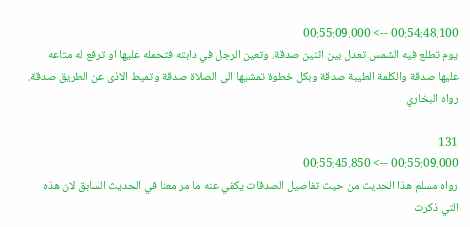00:54:48.100 --> 00:55:09.000
يوم تطلع فيه الشمس تعدل بين اثنين صدقة. وتعين الرجل في دابته فتحمله عليها او ترفع له متاعه عليها صدقة والكلمة الطيبة صدقة وبكل خطوة تمشيها الى الصلاة صدقة وتميط الاذى عن الطريق صدقة. رواه البخاري

131
00:55:09.000 --> 00:55:45.850
رواه مسلم هذا الحديث من حيث تفاصيل الصدقات يكفي عنه ما مر معنا في الحديث السابق لان هذه التي ذكرت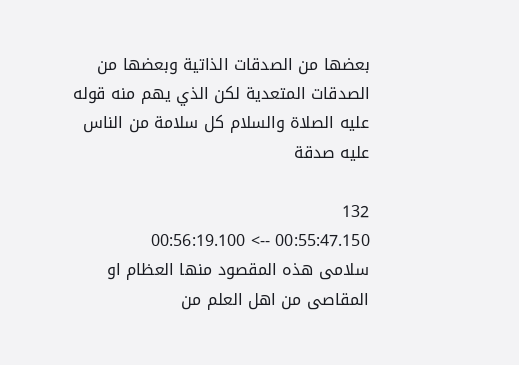بعضها من الصدقات الذاتية وبعضها من الصدقات المتعدية لكن الذي يهم منه قوله عليه الصلاة والسلام كل سلامة من الناس عليه صدقة

132
00:55:47.150 --> 00:56:19.100
سلامى هذه المقصود منها العظام او المقاصى من اهل العلم من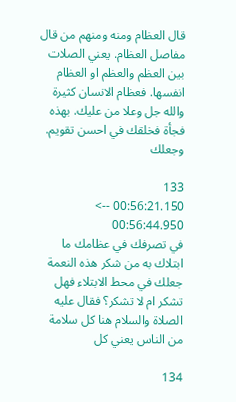قال العظام ومنه ومنهم من قال مفاصل العظام. يعني الصلات بين العظم والعظم او العظام انفسها. فعظام الانسان كثيرة والله جل وعلا من عليك. بهذه فجأة فخلقك في احسن تقويم. وجعلك

133
00:56:21.150 --> 00:56:44.950
في تصرفك في عظامك ما ابتلاك به من شكر هذه النعمة جعلك في محط الابتلاء فهل تشكر ام لا تشكر؟ فقال عليه الصلاة والسلام هنا كل سلامة من الناس يعني كل

134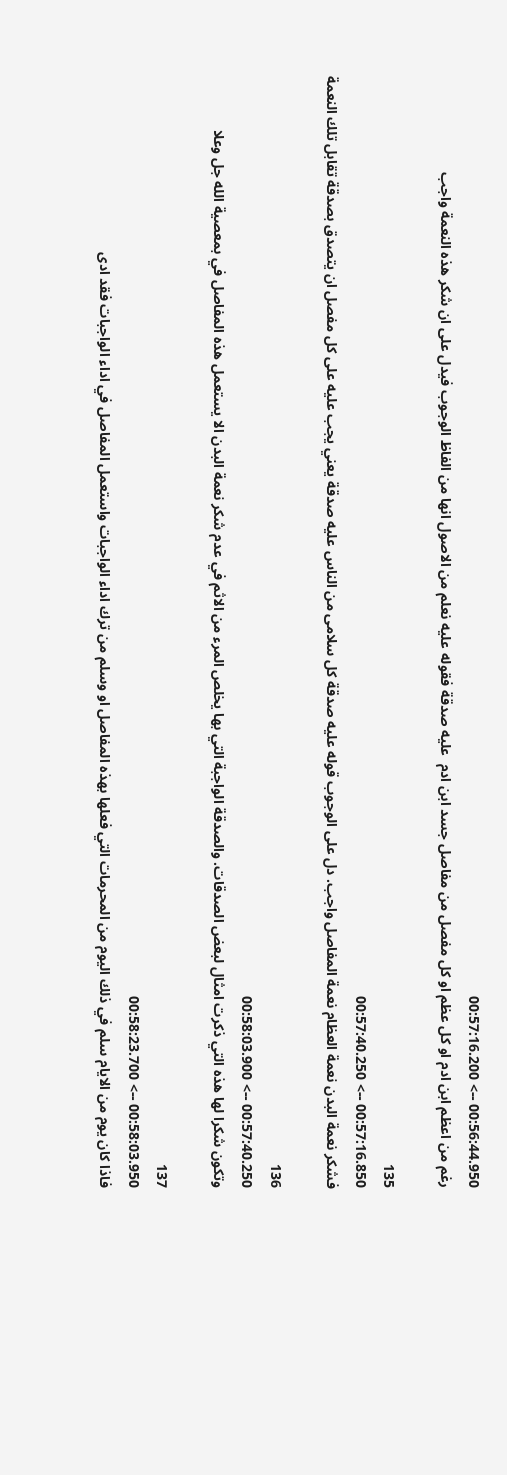00:56:44.950 --> 00:57:16.200
رغم من اعظم ابن ادم او كل عظم او كل مفصل من مفاصل جسد ابن ادم  عليه صدقة فقوله عليه نعلم من الاصول انها من الفاظ الوجوب فيدل على ان شكر هذه النعمة واجب

135
00:57:16.850 --> 00:57:40.250
فشكر نعمة البدن نعمة العظام نعمة المفاصل واجب. دل على الوجوب قوله عليه صدقة كل سلامى من الناس عليه صدقة يعني يجب عليه على كل مفصل ان يتصدق بصدقة تقابل تلك النعمة

136
00:57:40.250 --> 00:58:03.900
وتكون شكرا لها هذه التي ذكرت امثال لبعض الصدقات. والصدقة الواجبة التي بها يخلص المرء من الاثم في عدم شكر نعمة البدن الا يستعمل هذه المفاصل في بمعصية الله جل وعلا

137
00:58:03.950 --> 00:58:23.700
فاذا كان يوم من الايام سلم في ذلك اليوم من المحرمات التي فعلها بهذه المفاصل او وسلم من ترك اداء الواجبات واستعمل المفاصل في اداء الواجبات فقد ادى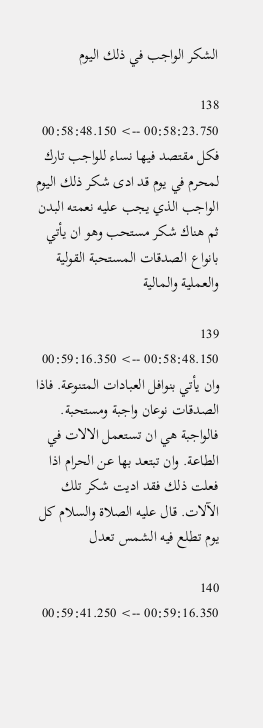الشكر الواجب في ذلك اليوم

138
00:58:23.750 --> 00:58:48.150
فكل مقتصد فيها نساء للواجب تارك لمحرم في يوم قد ادى شكر ذلك اليوم الواجب الذي يجب عليه نعمته البدن ثم هناك شكر مستحب وهو ان يأتي بانواع الصدقات المستحبة القولية والعملية والمالية

139
00:58:48.150 --> 00:59:16.350
وان يأتي بنوافل العبادات المتنوعة. فاذا الصدقات نوعان واجبة ومستحبة. فالواجبة هي ان تستعمل الالات في الطاعة. وان تبتعد بها عن الحرام اذا فعلت ذلك فقد اديت شكر تلك الآلات. قال عليه الصلاة والسلام كل يوم تطلع فيه الشمس تعدل

140
00:59:16.350 --> 00:59:41.250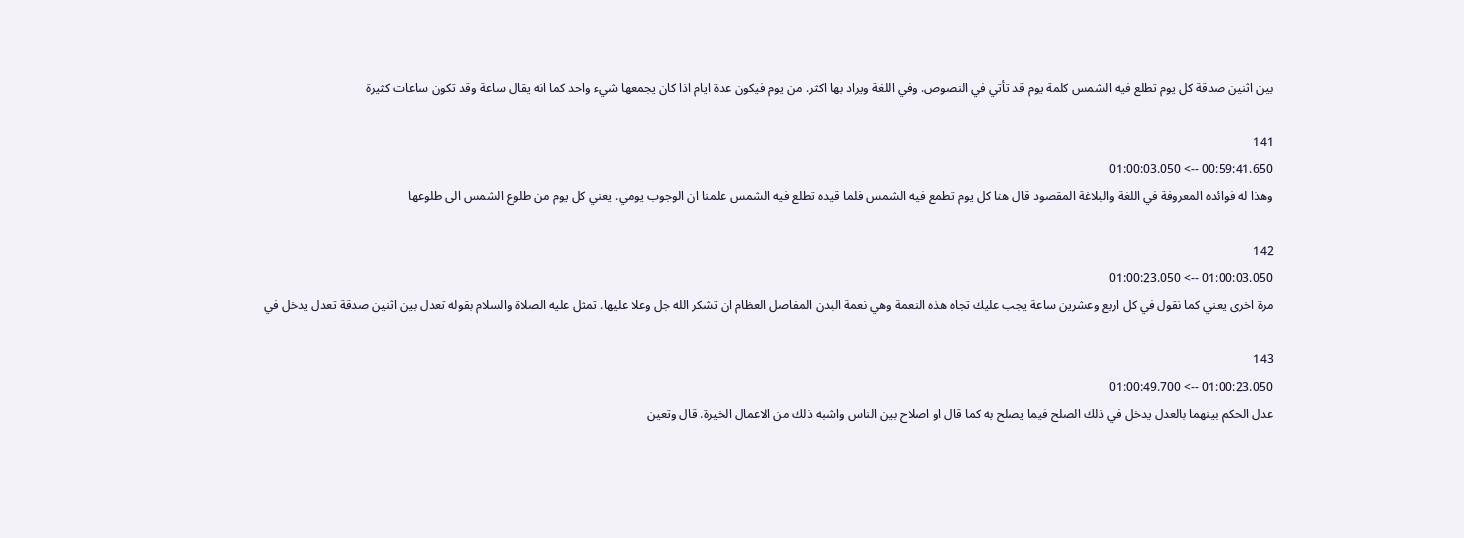بين اثنين صدقة كل يوم تطلع فيه الشمس كلمة يوم قد تأتي في النصوص. وفي اللغة ويراد بها اكثر. من يوم فيكون عدة ايام اذا كان يجمعها شيء واحد كما انه يقال ساعة وقد تكون ساعات كثيرة

141
00:59:41.650 --> 01:00:03.050
وهذا له فوائده المعروفة في اللغة والبلاغة المقصود قال هنا كل يوم تطمع فيه الشمس فلما قيده تطلع فيه الشمس علمنا ان الوجوب يومي. يعني كل يوم من طلوع الشمس الى طلوعها

142
01:00:03.050 --> 01:00:23.050
مرة اخرى يعني كما نقول في كل اربع وعشرين ساعة يجب عليك تجاه هذه النعمة وهي نعمة البدن المفاصل العظام ان تشكر الله جل وعلا عليها. تمثل عليه الصلاة والسلام بقوله تعدل بين اثنين صدقة تعدل يدخل في

143
01:00:23.050 --> 01:00:49.700
عدل الحكم بينهما بالعدل يدخل في ذلك الصلح فيما يصلح به كما قال او اصلاح بين الناس واشبه ذلك من الاعمال الخيرة. قال وتعين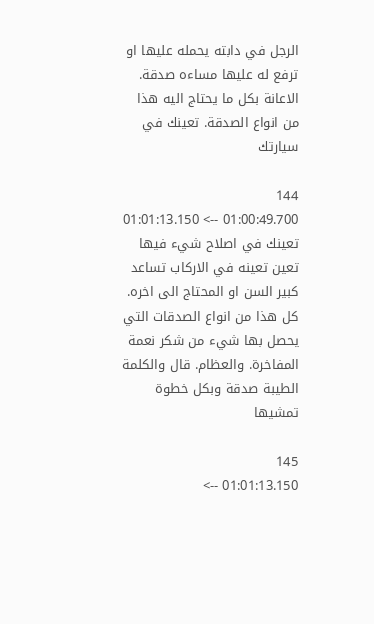الرجل في دابته يحمله عليها او ترفع له عليها مساءه صدقة. الاعانة بكل ما يحتاج اليه هذا من انواع الصدقة. تعينك في سيارتك

144
01:00:49.700 --> 01:01:13.150
تعينك في اصلاح شيء فيها تعين تعينه في الاركاب تساعد كبير السن او المحتاج الى اخره. كل هذا من انواع الصدقات التي يحصل بها شيء من شكر نعمة المفاخرة. والعظام. قال والكلمة الطيبة صدقة وبكل خطوة تمشيها

145
01:01:13.150 -->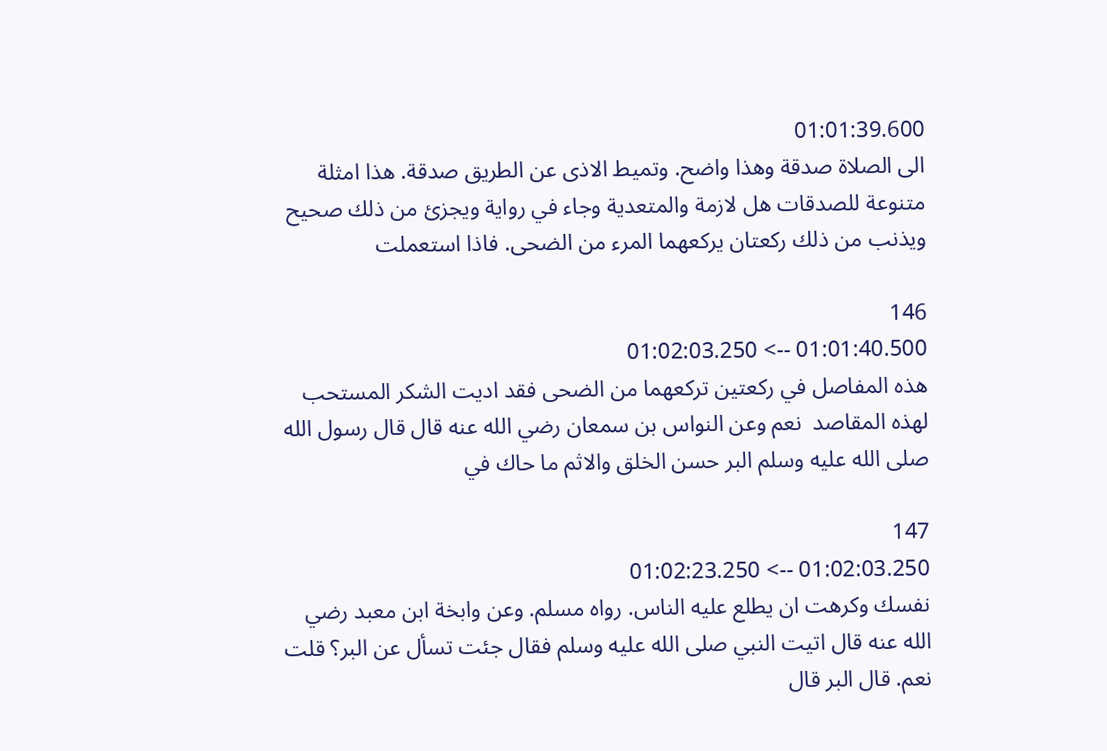01:01:39.600
الى الصلاة صدقة وهذا واضح. وتميط الاذى عن الطريق صدقة. هذا امثلة متنوعة للصدقات هل لازمة والمتعدية وجاء في رواية ويجزئ من ذلك صحيح ويذنب من ذلك ركعتان يركعهما المرء من الضحى. فاذا استعملت

146
01:01:40.500 --> 01:02:03.250
هذه المفاصل في ركعتين تركعهما من الضحى فقد اديت الشكر المستحب لهذه المقاصد  نعم وعن النواس بن سمعان رضي الله عنه قال قال رسول الله صلى الله عليه وسلم البر حسن الخلق والاثم ما حاك في

147
01:02:03.250 --> 01:02:23.250
نفسك وكرهت ان يطلع عليه الناس. رواه مسلم. وعن وابخة ابن معبد رضي الله عنه قال اتيت النبي صلى الله عليه وسلم فقال جئت تسأل عن البر؟ قلت نعم. قال البر قال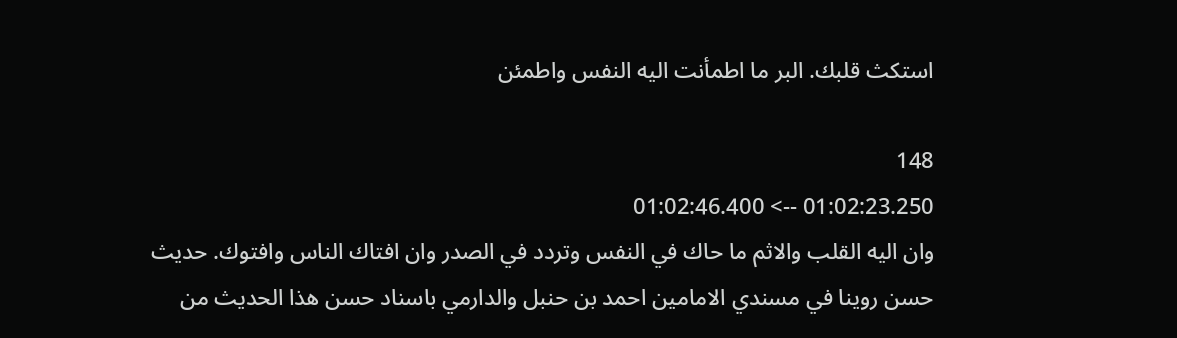استكث قلبك. البر ما اطمأنت اليه النفس واطمئن

148
01:02:23.250 --> 01:02:46.400
وان اليه القلب والاثم ما حاك في النفس وتردد في الصدر وان افتاك الناس وافتوك. حديث حسن روينا في مسندي الامامين احمد بن حنبل والدارمي باسناد حسن هذا الحديث من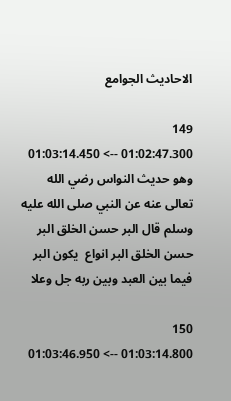الاحاديث الجوامع

149
01:02:47.300 --> 01:03:14.450
وهو حديث النواس رضي الله تعالى عنه عن النبي صلى الله عليه وسلم قال البر حسن الخلق البر حسن الخلق البر انواع  يكون البر فيما بين العبد وبين ربه جل وعلا

150
01:03:14.800 --> 01:03:46.950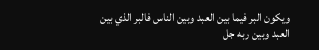ويكون البر فيما بين العبد وبين الناس فالبر الذي بين العبد وبين ربه جل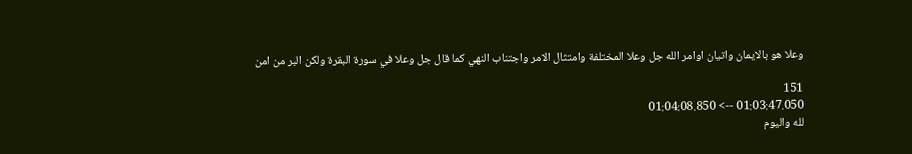وعلا هو بالايمان واتيان اوامر الله جل وعلا المختلفة وامتثال الامر واجتناب النهي كما قال جل وعلا في سورة البقرة ولكن البر من امن

151
01:03:47.050 --> 01:04:08.850
لله واليوم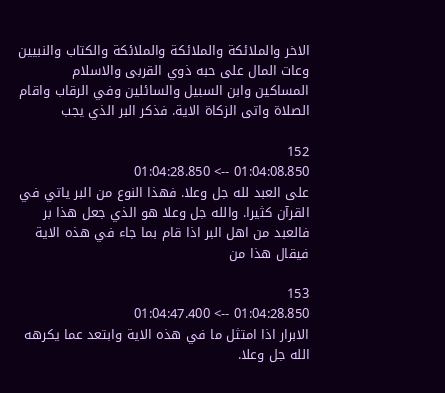الاخر والملائكة والملائكة والملائكة والكتاب والنبيين وعات المال على حبه ذوي القربى والاسلام المساكين وابن السبيل والسائلين وفي الرقاب واقام الصلاة واتى الزكاة الاية. فذكر البر الذي يجب

152
01:04:08.850 --> 01:04:28.850
على العبد لله جل وعلا. فهذا النوع من البر ياتي في القرآن كثيرا. والله جل وعلا هو الذي جعل هذا بر فالعبد من اهل البر اذا قام بما جاء في هذه الاية فيقال هذا من

153
01:04:28.850 --> 01:04:47.400
الابرار اذا امتثل ما في هذه الاية وابتعد عما يكرهه الله جل وعلا.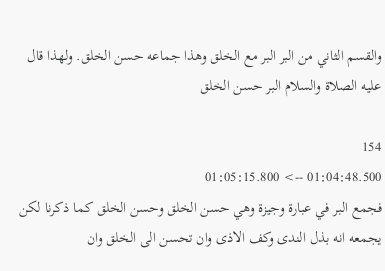والقسم الثاني من البر البر مع الخلق وهذا جماعه حسن الخلق. ولهذا قال عليه الصلاة والسلام البر حسن الخلق

154
01:04:48.500 --> 01:05:15.800
فجمع البر في عبارة وجيزة وهي حسن الخلق وحسن الخلق كما ذكرنا لكن يجمعه انه بذل الندى وكف الاذى وان تحسن الى الخلق وان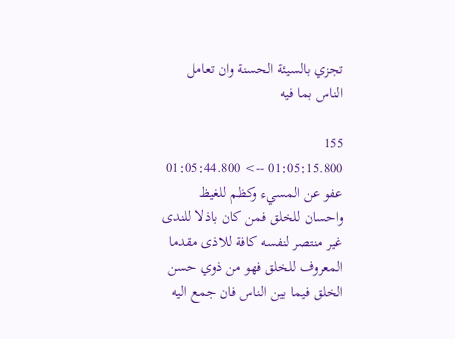تجزي بالسيئة الحسنة وان تعامل الناس بما فيه

155
01:05:15.800 --> 01:05:44.800
عفو عن المسيء وكظم للغيظ واحسان للخلق فمن كان باذلا للندى غير منتصر لنفسه كافة للاذى مقدما المعروف للخلق فهو من ذوي حسن الخلق فيما بين الناس فان جمع اليه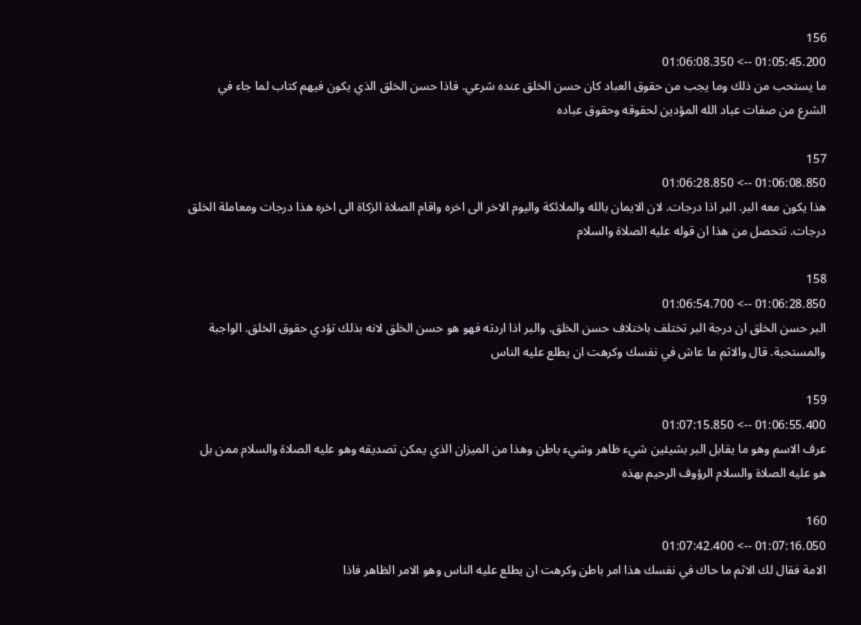156
01:05:45.200 --> 01:06:08.350
ما يستحب من ذلك وما يجب من حقوق العباد كان حسن الخلق عنده شرعي. فاذا حسن الخلق الذي يكون فيهم كتاب لما جاء في الشرع من صفات عباد الله المؤدين لحقوقه وحقوق عباده

157
01:06:08.850 --> 01:06:28.850
هذا يكون معه البر. البر اذا درجات. لان الايمان بالله والملائكة واليوم الاخر الى اخره واقام الصلاة الزكاة الى اخره هذا درجات ومعاملة الخلق درجات. تتحصل من هذا ان قوله عليه الصلاة والسلام

158
01:06:28.850 --> 01:06:54.700
البر حسن الخلق ان درجة البر تختلف باختلاف حسن الخلق. والبر اذا اردته فهو هو حسن الخلق لانه بذلك تؤدي حقوق الخلق. الواجبة والمستحبة. قال والاثم ما عاش في نفسك وكرهت ان يطلع عليه الناس

159
01:06:55.400 --> 01:07:15.850
عرف الاسم وهو ما يقابل البر بشيئين شيء ظاهر وشيء باطن وهذا من الميزان الذي يمكن تصديقه وهو عليه الصلاة والسلام ممن بل هو عليه الصلاة والسلام الرؤوف الرحيم بهذه

160
01:07:16.050 --> 01:07:42.400
الامة فقال لك الاثم ما حاك في نفسك هذا امر باطن وكرهت ان يطلع عليه الناس وهو الامر الظاهر فاذا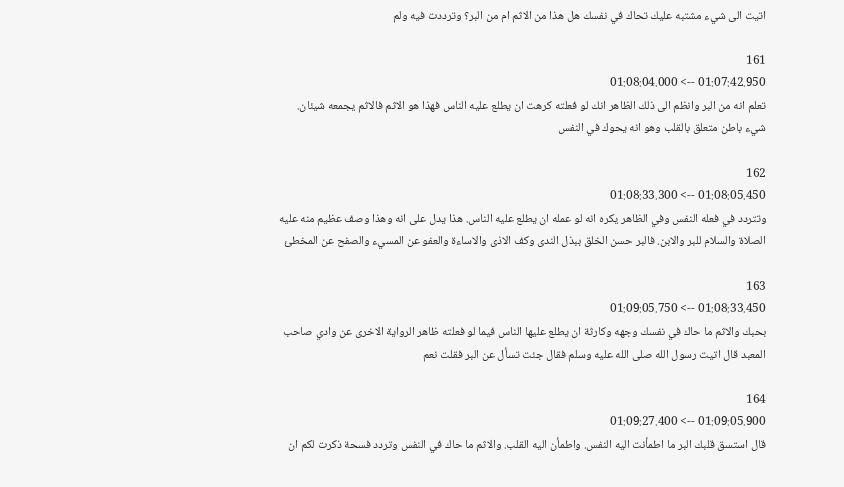اتيت الى شيء مشتبه عليك تحاك في نفسك هل هذا من الاثم ام من البر؟ وترددت فيه ولم

161
01:07:42.950 --> 01:08:04.000
تعلم انه من البر وانظم الى ذلك الظاهر انك لو فعلته كرهت ان يطلع عليه الناس فهذا هو الاثم فالاثم يجمعه شيئان. شيء باطن متعلق بالقلب وهو انه يحوك في النفس

162
01:08:05.450 --> 01:08:33.300
وتتردد في فعله النفس وفي الظاهر يكره انه لو عمله ان يطلع عليه الناس. هذا يدل على انه وهذا وصف عظيم منه عليه الصلاة والسلام للبر والابن. فالبر حسن الخلق ببذل الندى وكف الاذى والاساءة والعفو عن المسيء والصفح عن المخطئ

163
01:08:33.450 --> 01:09:05.750
بحبك والاثم ما حاك في نفسك وجهه وكارثة ان يطلع عليها الناس فيما لو فعلته ظاهر الرواية الاخرى عن وادي صاحب المعبد قال اتيت رسول الله صلى الله عليه وسلم فقال جئت تسأل عن البر فقلت نعم

164
01:09:05.900 --> 01:09:27.400
قال استسق قلبك البر ما اطمأنت اليه النفس. واطمأن اليه القلب. والاثم ما حاك في النفس وتردد فسحة ذكرت لكم ان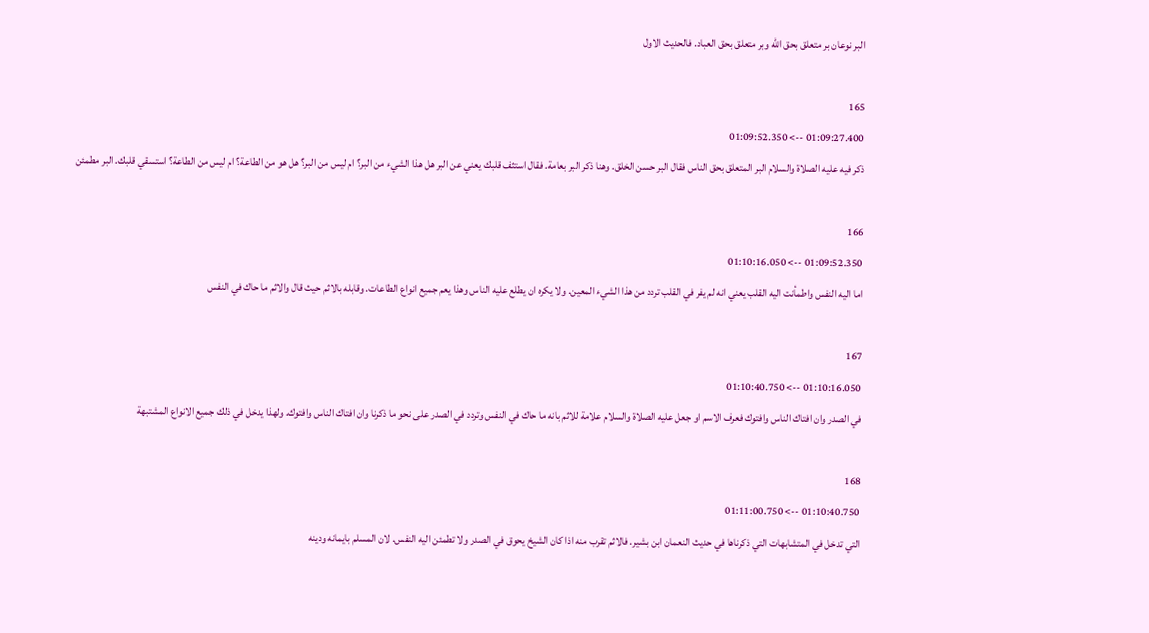البر نوعان بر متعلق بحق الله وبر متعلق بحق العباد. فالحديث الاول

165
01:09:27.400 --> 01:09:52.350
ذكر فيه عليه الصلاة والسلام البر المتعلق بحق الناس فقال البر حسن الخلق. وهنا ذكر البر بعامة. فقال استثف قلبك يعني عن البر هل هذا الشيء من البر؟ ام ليس من البر؟ هل هو من الطاعة؟ ام ليس من الطاعة؟ استسقي قلبك. البر مطمئن

166
01:09:52.350 --> 01:10:16.050
اما اليه النفس واطمأنت اليه القلب يعني انه لم يفر في القلب تردد من هذا الشيء المعين. ولا يكره ان يطلع عليه الناس وهذا يعم جميع انواع الطاعات. وقابله بالاثم حيث قال والاثم ما حاك في النفس

167
01:10:16.050 --> 01:10:40.750
في الصدر وان افتاك الناس وافتوك فعرف الاسم او جعل عليه الصلاة والسلام علامة للاثم بانه ما حاك في النفس وتردد في الصدر على نحو ما ذكرنا وان افتاك الناس وافتوك. ولهذا يدخل في ذلك جميع الانواع المشتبهة

168
01:10:40.750 --> 01:11:00.750
التي تدخل في المتشابهات التي ذكرناها في حديث النعمان ابن بشير. فالاثم تقرب منه اذا كان الشيخ يحوق في الصدر ولا تطمئن اليه النفس. لان المسلم بايمانه ودينه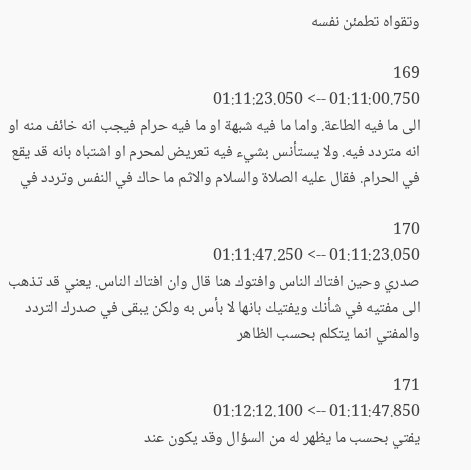وتقواه تطمئن نفسه

169
01:11:00.750 --> 01:11:23.050
الى ما فيه الطاعة. واما ما فيه شبهة او ما فيه حرام فيجب انه خائف منه او انه متردد فيه. ولا يستأنس بشيء فيه تعريض لمحرم او اشتباه بانه قد يقع في الحرام. فقال عليه الصلاة والسلام والاثم ما حاك في النفس وتردد في

170
01:11:23.050 --> 01:11:47.250
صدري وحين افتاك الناس وافتوك هنا قال وان افتاك الناس. يعني قد تذهب الى مفتيه في شأنك ويفتيك بانها لا بأس به ولكن يبقى في صدرك التردد والمفتي انما يتكلم بحسب الظاهر

171
01:11:47.850 --> 01:12:12.100
يفتي بحسب ما يظهر له من السؤال وقد يكون عند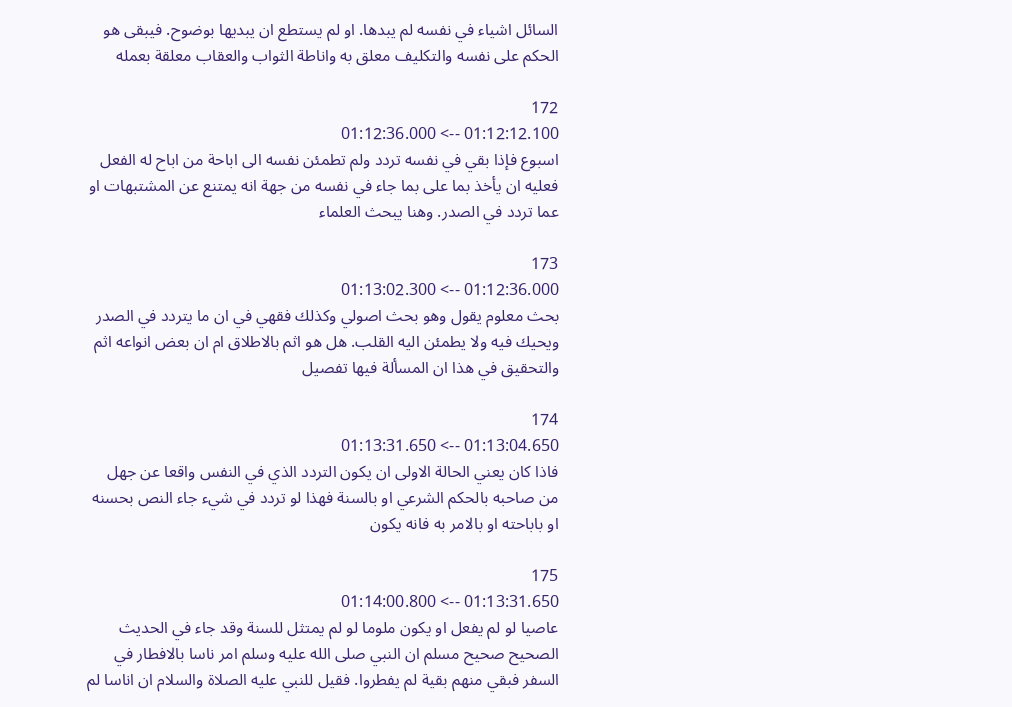السائل اشياء في نفسه لم يبدها. او لم يستطع ان يبديها بوضوح. فيبقى هو الحكم على نفسه والتكليف معلق به واناطة الثواب والعقاب معلقة بعمله

172
01:12:12.100 --> 01:12:36.000
اسبوع فإذا بقي في نفسه تردد ولم تطمئن نفسه الى اباحة من اباح له الفعل فعليه ان يأخذ بما على بما جاء في نفسه من جهة انه يمتنع عن المشتبهات او عما تردد في الصدر. وهنا يبحث العلماء

173
01:12:36.000 --> 01:13:02.300
بحث معلوم يقول وهو بحث اصولي وكذلك فقهي في ان ما يتردد في الصدر ويحيك فيه ولا يطمئن اليه القلب. هل هو اثم بالاطلاق ام ان بعض انواعه اثم والتحقيق في هذا ان المسألة فيها تفصيل

174
01:13:04.650 --> 01:13:31.650
فاذا كان يعني الحالة الاولى ان يكون التردد الذي في النفس واقعا عن جهل من صاحبه بالحكم الشرعي او بالسنة فهذا لو تردد في شيء جاء النص بحسنه او باباحته او بالامر به فانه يكون

175
01:13:31.650 --> 01:14:00.800
عاصيا لو لم يفعل او يكون ملوما لو لم يمتثل للسنة وقد جاء في الحديث الصحيح صحيح مسلم ان النبي صلى الله عليه وسلم امر ناسا بالافطار في السفر فبقي منهم بقية لم يفطروا. فقيل للنبي عليه الصلاة والسلام ان اناسا لم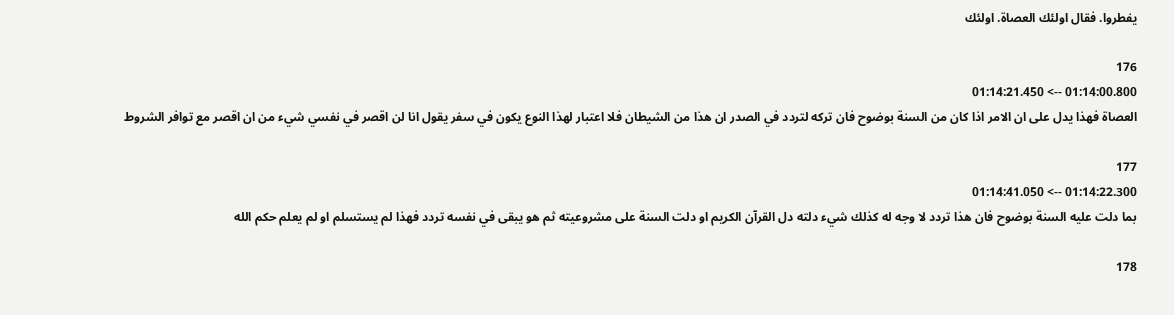يفطروا. فقال اولئك العصاة. اولئك

176
01:14:00.800 --> 01:14:21.450
العصاة فهذا يدل على ان الامر اذا كان من السنة بوضوح فان تركه لتردد في الصدر ان هذا من الشيطان فلا اعتبار لهذا النوع يكون في سفر يقول انا لن اقصر في نفسي شيء من ان اقصر مع توافر الشروط

177
01:14:22.300 --> 01:14:41.050
بما دلت عليه السنة بوضوح فان هذا تردد لا وجه له كذلك شيء دلته دل القرآن الكريم او دلت السنة على مشروعيته ثم هو يبقى في نفسه تردد فهذا لم يستسلم او لم يعلم حكم الله

178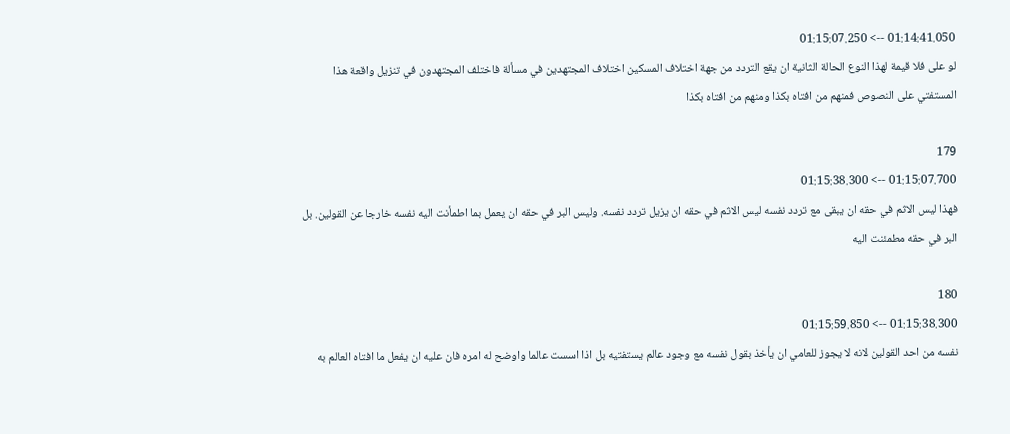01:14:41.050 --> 01:15:07.250
لو على فلا قيمة لهذا النوع الحالة الثانية ان يقع التردد من جهة اختلاف المسكين اختلاف المجتهدين في مسألة فاختلف المجتهدون في تنزيل واقعة هذا المستفتي على النصوص فمنهم من افتاه بكذا ومنهم من افتاه بكذا

179
01:15:07.700 --> 01:15:38.300
فهذا ليس الاثم في حقه ان يبقى مع تردد نفسه ليس الاثم في حقه ان يزيل تردد نفسه. وليس البر في حقه ان يعمل بما اطمأنت اليه نفسه خارجا عن القولين. بل البر في حقه مطمئنت اليه

180
01:15:38.300 --> 01:15:59.850
نفسه من احد القولين لانه لا يجوز للعامي ان يأخذ بقول نفسه مع وجود عالم يستفتيه بل اذا اسست عالما واوضح له امره فان عليه ان يفعل ما افتاه العالم به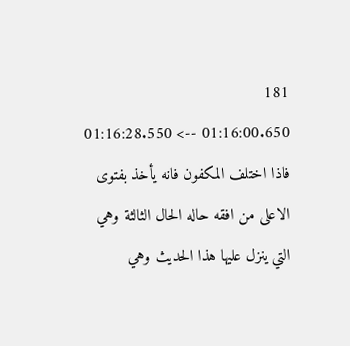181
01:16:00.650 --> 01:16:28.550
فاذا اختلف المكفون فانه يأخذ بفتوى الاعلى من افقه حاله الحال الثالثة وهي التي ينزل عليها هذا الحديث وهي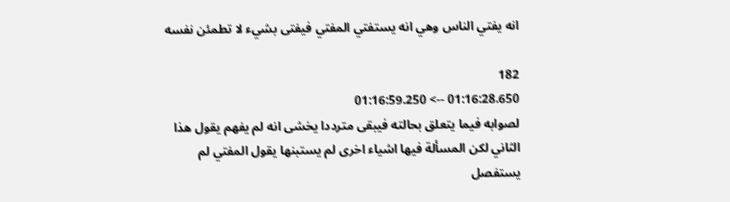انه يفتي الناس وهي انه يستفتي المفتي فيفتى بشيء لا تطمئن نفسه

182
01:16:28.650 --> 01:16:59.250
لصوابه فيما يتعلق بحالته فيبقى مترددا يخشى انه لم يفهم يقول هذا الثاني لكن المسألة فيها اشياء اخرى لم يستبنها يقول المفتي لم يستفصل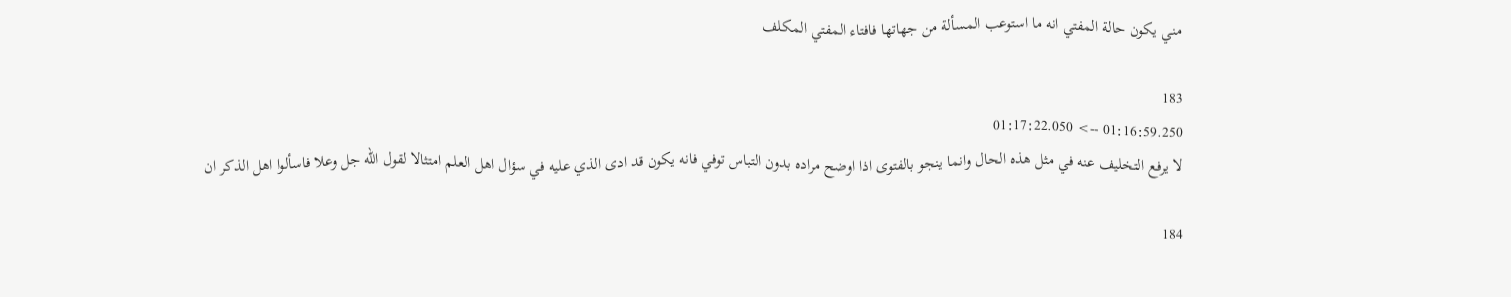مني يكون حالة المفتي انه ما استوعب المسألة من جهاتها فافتاء المفتي المكلف

183
01:16:59.250 --> 01:17:22.050
لا يرفع التخليف عنه في مثل هذه الحال وانما ينجو بالفتوى اذا اوضح مراده بدون التباس توفي فانه يكون قد ادى الذي عليه في سؤال اهل العلم امتثالا لقول الله جل وعلا فاسألوا اهل الذكر ان

184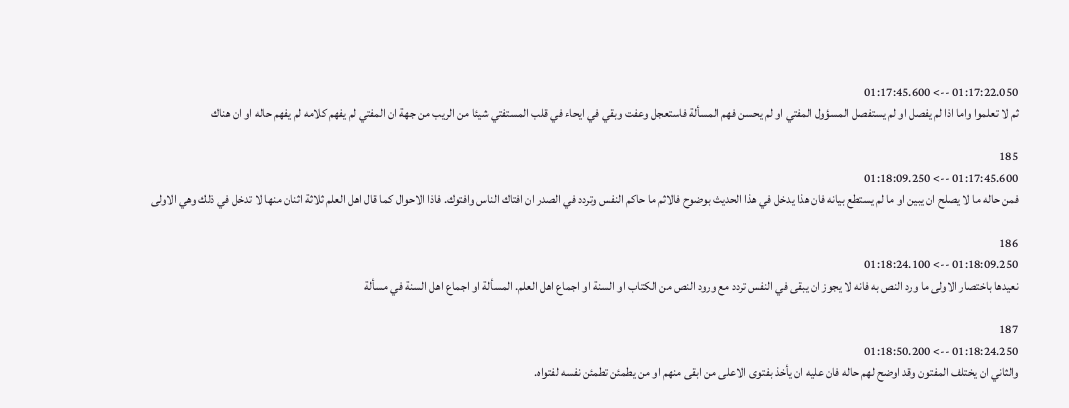01:17:22.050 --> 01:17:45.600
ثم لا تعلموا واما اذا لم يفصل او لم يستفصل المسؤول المفتي او لم يحسن فهم المسألة فاستعجل وعفت وبقي في ايحاء في قلب المستفتي شيئا من الريب من جهة ان المفتي لم يفهم كلامه لم يفهم حاله او ان هناك

185
01:17:45.600 --> 01:18:09.250
فمن حاله ما لا يصلح ان يبين او ما لم يستطع بيانه فان هذا يدخل في هذا الحديث بوضوح فالاثم ما حاكم النفس وتردد في الصدر ان افتاك الناس وافتوك. فاذا الاحوال كما قال اهل العلم ثلاثة اثنان منها لا تدخل في ذلك وهي الاولى

186
01:18:09.250 --> 01:18:24.100
نعيدها باختصار الاولى ما ورد النص به فانه لا يجوز ان يبقى في النفس تردد مع ورود النص من الكتاب او السنة او اجماع اهل العلم. المسألة او اجماع اهل السنة في مسألة

187
01:18:24.250 --> 01:18:50.200
والثاني ان يختلف المفتون وقد اوضح لهم حاله فان عليه ان يأخذ بفتوى الاعلى من ابقى منهم او من يطمئن تطمئن نفسه لفتواه.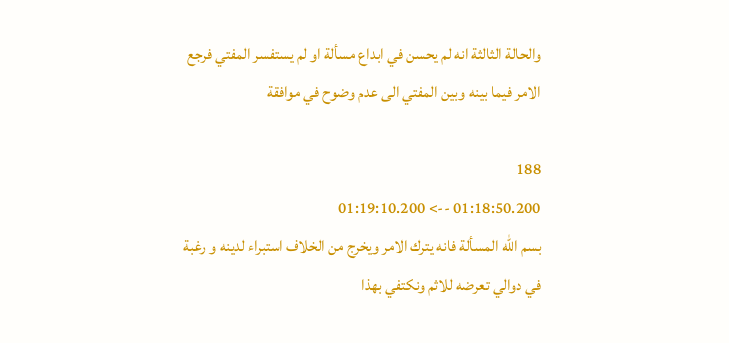والحالة الثالثة انه لم يحسن في ابداع مسألة او لم يستفسر المفتي فرجع الامر فيما بينه وبين المفتي الى عدم وضوح في موافقة

188
01:18:50.200 --> 01:19:10.200
بسم الله المسألة فانه يترك الامر ويخرج من الخلاف استبراء لدينه و رغبة في دوالي تعرضه للاثم ونكتفي بهذا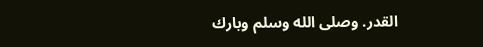القدر. وصلى الله وسلم وبارك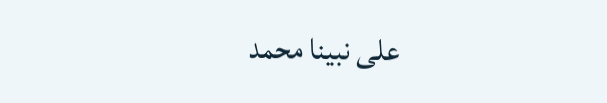على نبينا محمد